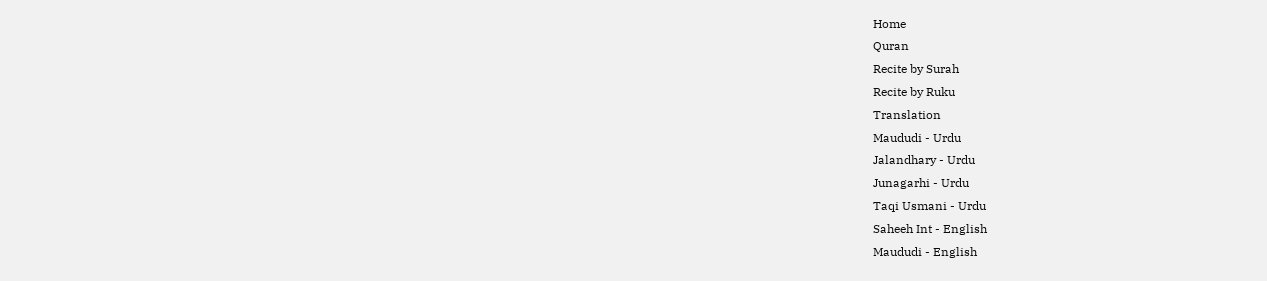Home
Quran
Recite by Surah
Recite by Ruku
Translation
Maududi - Urdu
Jalandhary - Urdu
Junagarhi - Urdu
Taqi Usmani - Urdu
Saheeh Int - English
Maududi - English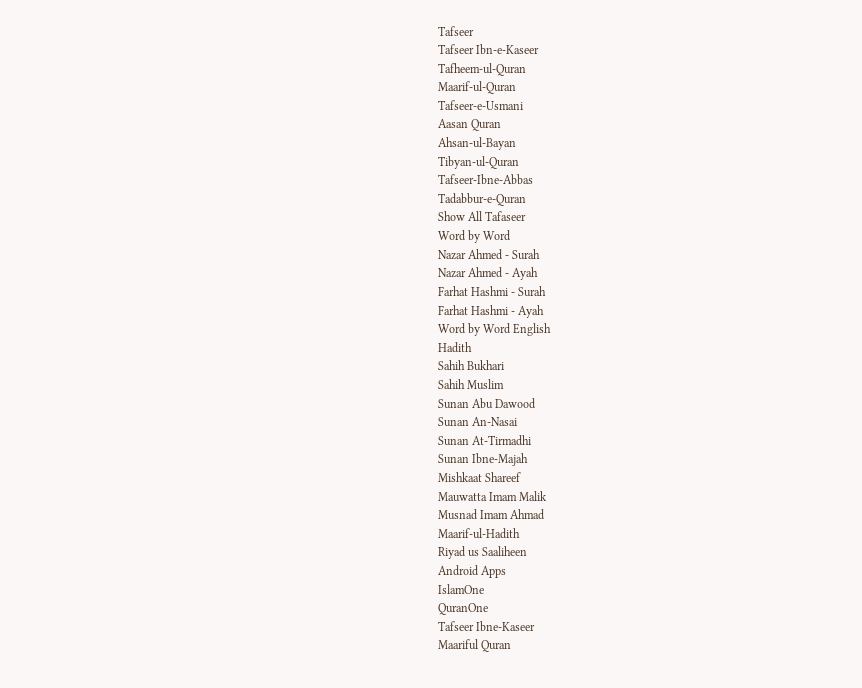Tafseer
Tafseer Ibn-e-Kaseer
Tafheem-ul-Quran
Maarif-ul-Quran
Tafseer-e-Usmani
Aasan Quran
Ahsan-ul-Bayan
Tibyan-ul-Quran
Tafseer-Ibne-Abbas
Tadabbur-e-Quran
Show All Tafaseer
Word by Word
Nazar Ahmed - Surah
Nazar Ahmed - Ayah
Farhat Hashmi - Surah
Farhat Hashmi - Ayah
Word by Word English
Hadith
Sahih Bukhari
Sahih Muslim
Sunan Abu Dawood
Sunan An-Nasai
Sunan At-Tirmadhi
Sunan Ibne-Majah
Mishkaat Shareef
Mauwatta Imam Malik
Musnad Imam Ahmad
Maarif-ul-Hadith
Riyad us Saaliheen
Android Apps
IslamOne
QuranOne
Tafseer Ibne-Kaseer
Maariful Quran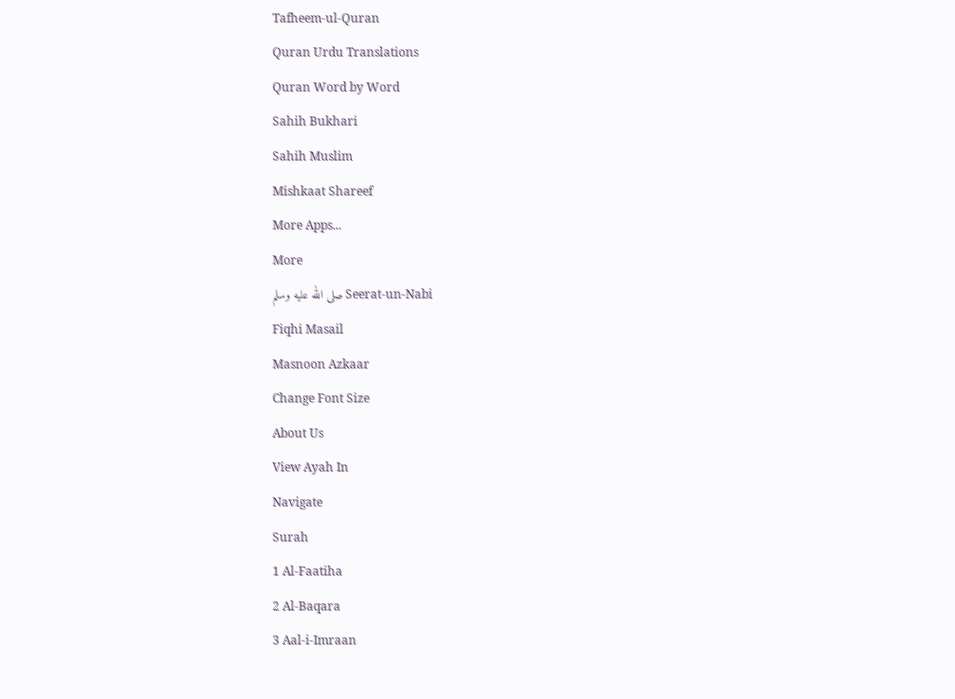Tafheem-ul-Quran
Quran Urdu Translations
Quran Word by Word
Sahih Bukhari
Sahih Muslim
Mishkaat Shareef
More Apps...
More
Seerat-un-Nabi صلى الله عليه وسلم
Fiqhi Masail
Masnoon Azkaar
Change Font Size
About Us
View Ayah In
Navigate
Surah
1 Al-Faatiha
2 Al-Baqara
3 Aal-i-Imraan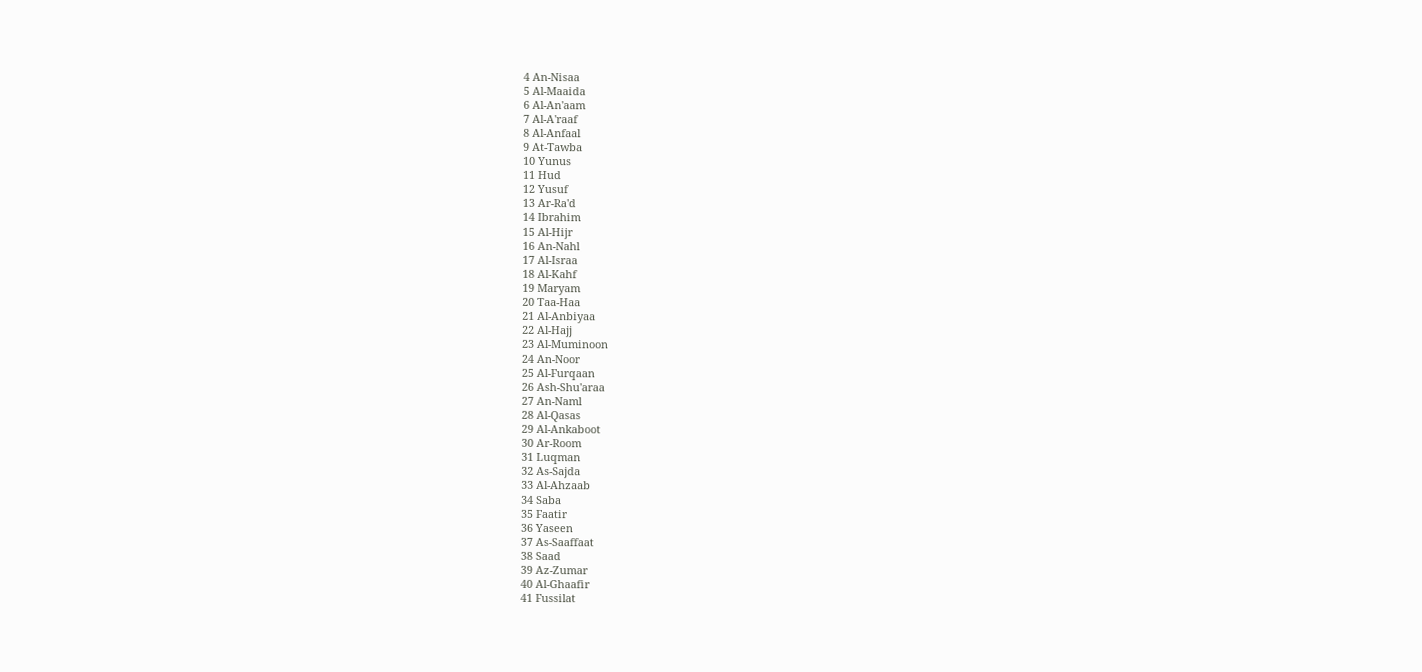4 An-Nisaa
5 Al-Maaida
6 Al-An'aam
7 Al-A'raaf
8 Al-Anfaal
9 At-Tawba
10 Yunus
11 Hud
12 Yusuf
13 Ar-Ra'd
14 Ibrahim
15 Al-Hijr
16 An-Nahl
17 Al-Israa
18 Al-Kahf
19 Maryam
20 Taa-Haa
21 Al-Anbiyaa
22 Al-Hajj
23 Al-Muminoon
24 An-Noor
25 Al-Furqaan
26 Ash-Shu'araa
27 An-Naml
28 Al-Qasas
29 Al-Ankaboot
30 Ar-Room
31 Luqman
32 As-Sajda
33 Al-Ahzaab
34 Saba
35 Faatir
36 Yaseen
37 As-Saaffaat
38 Saad
39 Az-Zumar
40 Al-Ghaafir
41 Fussilat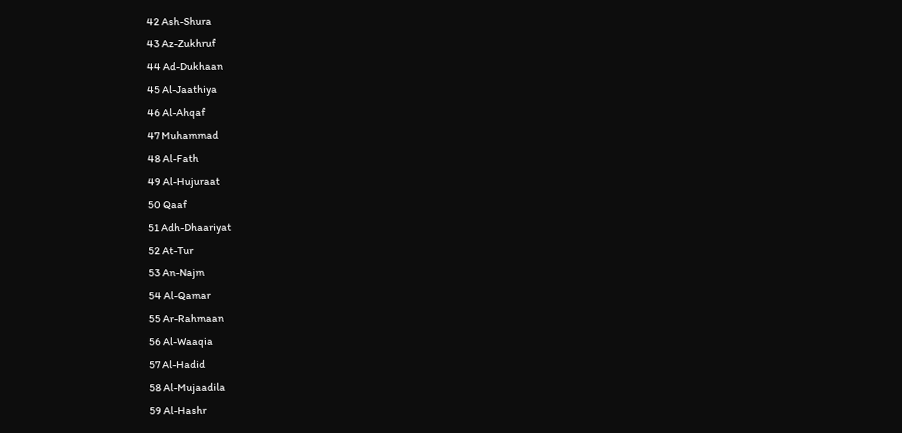42 Ash-Shura
43 Az-Zukhruf
44 Ad-Dukhaan
45 Al-Jaathiya
46 Al-Ahqaf
47 Muhammad
48 Al-Fath
49 Al-Hujuraat
50 Qaaf
51 Adh-Dhaariyat
52 At-Tur
53 An-Najm
54 Al-Qamar
55 Ar-Rahmaan
56 Al-Waaqia
57 Al-Hadid
58 Al-Mujaadila
59 Al-Hashr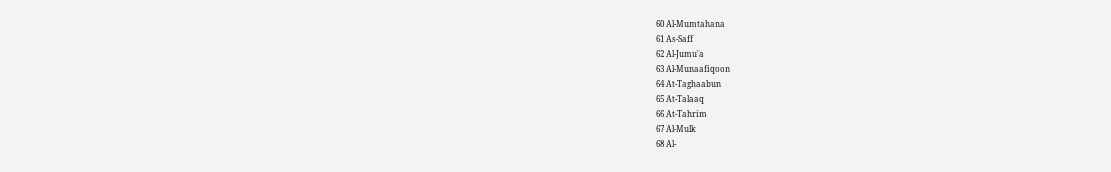60 Al-Mumtahana
61 As-Saff
62 Al-Jumu'a
63 Al-Munaafiqoon
64 At-Taghaabun
65 At-Talaaq
66 At-Tahrim
67 Al-Mulk
68 Al-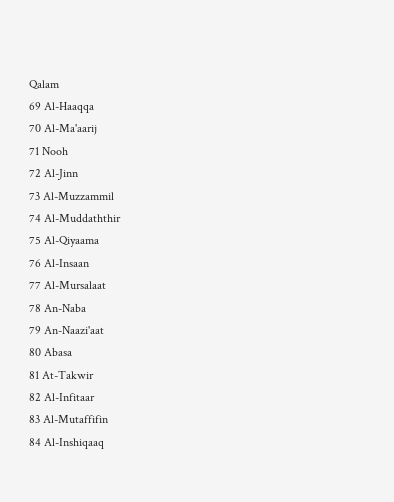Qalam
69 Al-Haaqqa
70 Al-Ma'aarij
71 Nooh
72 Al-Jinn
73 Al-Muzzammil
74 Al-Muddaththir
75 Al-Qiyaama
76 Al-Insaan
77 Al-Mursalaat
78 An-Naba
79 An-Naazi'aat
80 Abasa
81 At-Takwir
82 Al-Infitaar
83 Al-Mutaffifin
84 Al-Inshiqaaq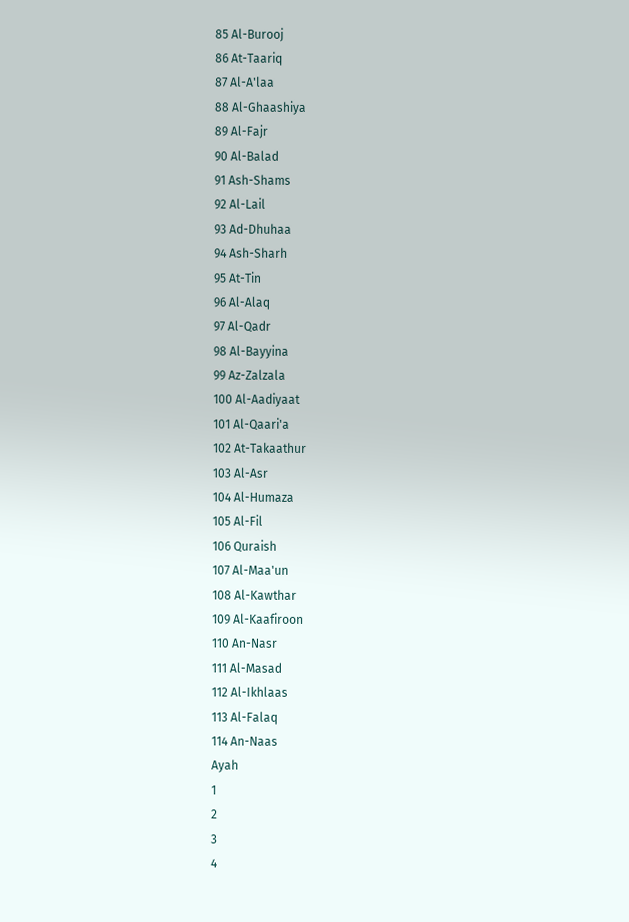85 Al-Burooj
86 At-Taariq
87 Al-A'laa
88 Al-Ghaashiya
89 Al-Fajr
90 Al-Balad
91 Ash-Shams
92 Al-Lail
93 Ad-Dhuhaa
94 Ash-Sharh
95 At-Tin
96 Al-Alaq
97 Al-Qadr
98 Al-Bayyina
99 Az-Zalzala
100 Al-Aadiyaat
101 Al-Qaari'a
102 At-Takaathur
103 Al-Asr
104 Al-Humaza
105 Al-Fil
106 Quraish
107 Al-Maa'un
108 Al-Kawthar
109 Al-Kaafiroon
110 An-Nasr
111 Al-Masad
112 Al-Ikhlaas
113 Al-Falaq
114 An-Naas
Ayah
1
2
3
4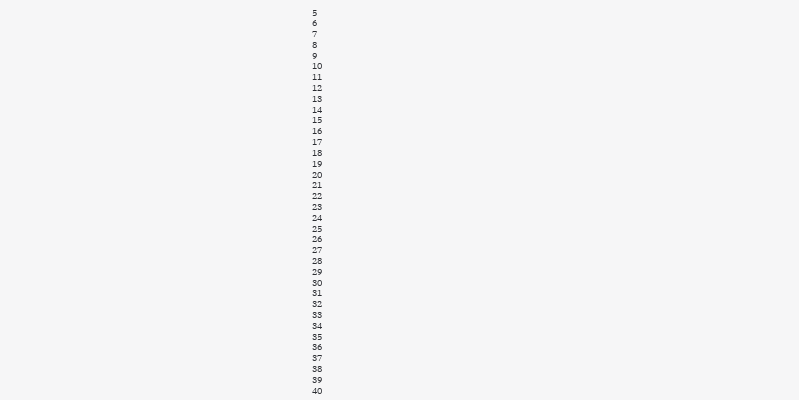5
6
7
8
9
10
11
12
13
14
15
16
17
18
19
20
21
22
23
24
25
26
27
28
29
30
31
32
33
34
35
36
37
38
39
40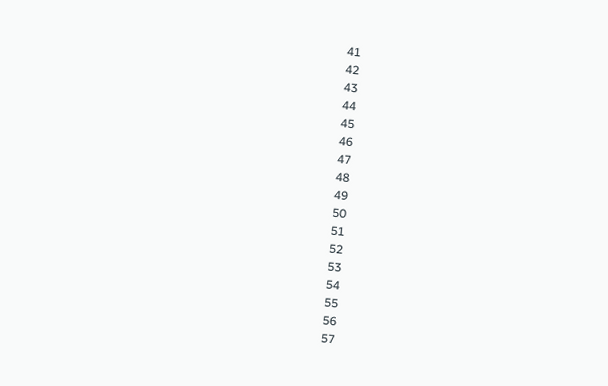41
42
43
44
45
46
47
48
49
50
51
52
53
54
55
56
57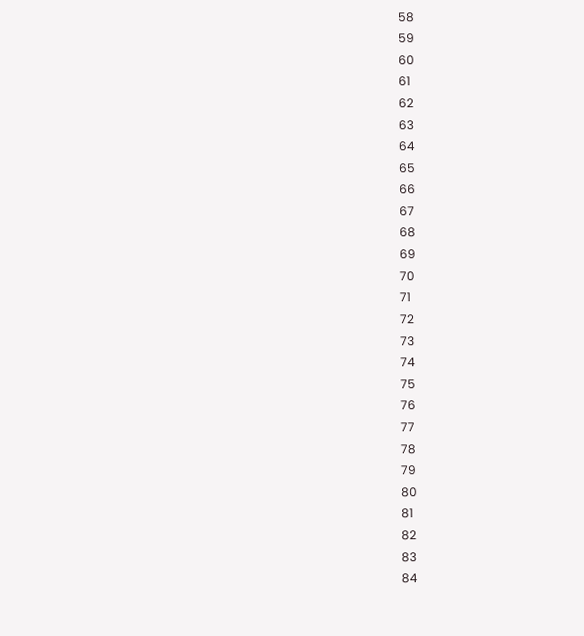58
59
60
61
62
63
64
65
66
67
68
69
70
71
72
73
74
75
76
77
78
79
80
81
82
83
84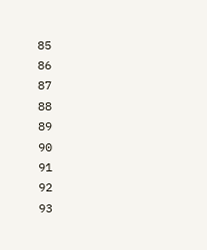85
86
87
88
89
90
91
92
93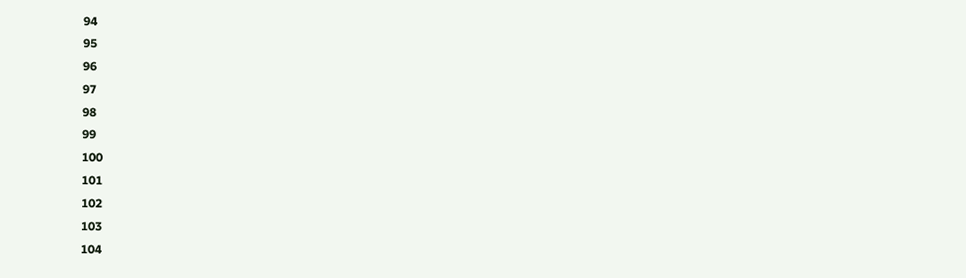94
95
96
97
98
99
100
101
102
103
104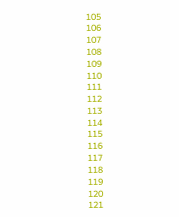105
106
107
108
109
110
111
112
113
114
115
116
117
118
119
120
121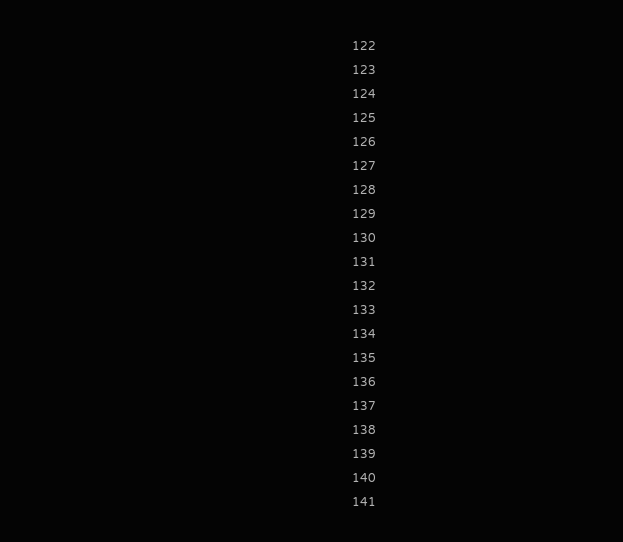122
123
124
125
126
127
128
129
130
131
132
133
134
135
136
137
138
139
140
141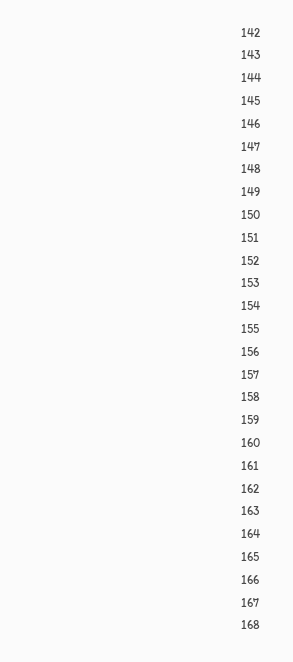142
143
144
145
146
147
148
149
150
151
152
153
154
155
156
157
158
159
160
161
162
163
164
165
166
167
168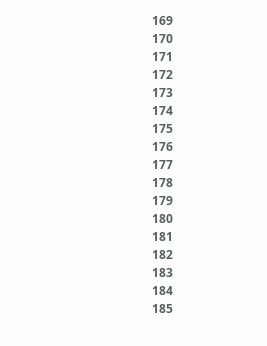169
170
171
172
173
174
175
176
177
178
179
180
181
182
183
184
185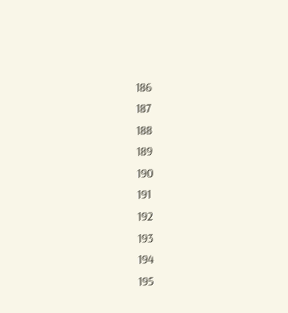186
187
188
189
190
191
192
193
194
195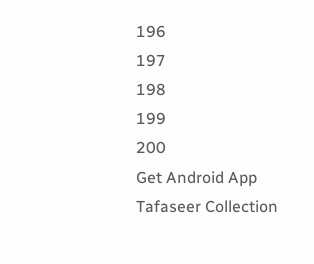196
197
198
199
200
Get Android App
Tafaseer Collection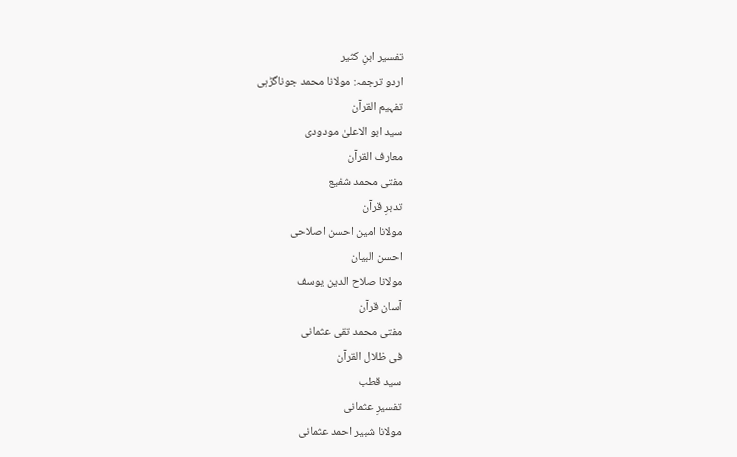تفسیر ابنِ کثیر
اردو ترجمہ: مولانا محمد جوناگڑہی
تفہیم القرآن
سید ابو الاعلیٰ مودودی
معارف القرآن
مفتی محمد شفیع
تدبرِ قرآن
مولانا امین احسن اصلاحی
احسن البیان
مولانا صلاح الدین یوسف
آسان قرآن
مفتی محمد تقی عثمانی
فی ظلال القرآن
سید قطب
تفسیرِ عثمانی
مولانا شبیر احمد عثمانی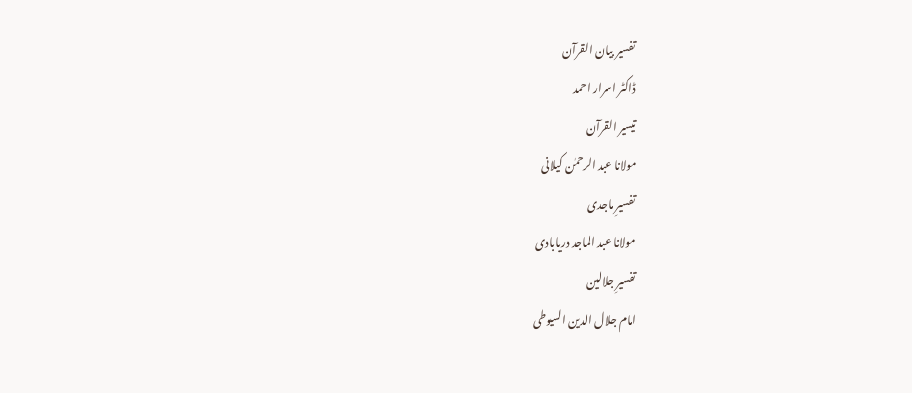تفسیر بیان القرآن
ڈاکٹر اسرار احمد
تیسیر القرآن
مولانا عبد الرحمٰن کیلانی
تفسیرِ ماجدی
مولانا عبد الماجد دریابادی
تفسیرِ جلالین
امام جلال الدین السیوطی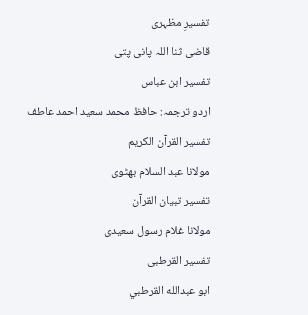تفسیرِ مظہری
قاضی ثنا اللہ پانی پتی
تفسیر ابن عباس
اردو ترجمہ: حافظ محمد سعید احمد عاطف
تفسیر القرآن الکریم
مولانا عبد السلام بھٹوی
تفسیر تبیان القرآن
مولانا غلام رسول سعیدی
تفسیر القرطبی
ابو عبدالله القرطبي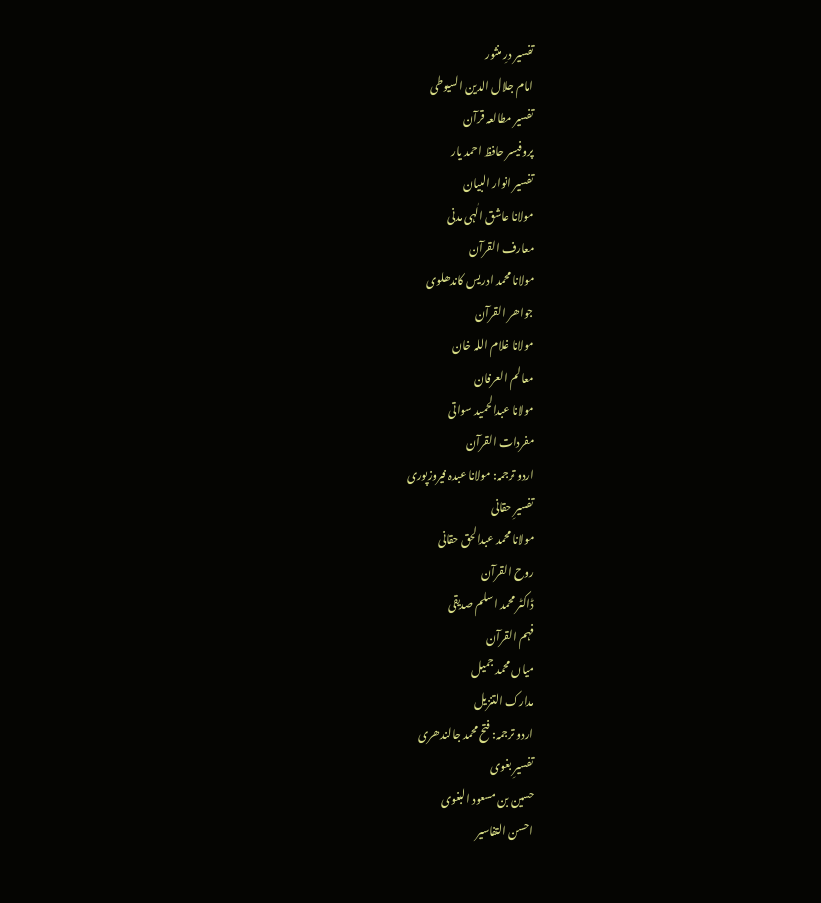تفسیر درِ منثور
امام جلال الدین السیوطی
تفسیر مطالعہ قرآن
پروفیسر حافظ احمد یار
تفسیر انوار البیان
مولانا عاشق الٰہی مدنی
معارف القرآن
مولانا محمد ادریس کاندھلوی
جواھر القرآن
مولانا غلام اللہ خان
معالم العرفان
مولانا عبدالحمید سواتی
مفردات القرآن
اردو ترجمہ: مولانا عبدہ فیروزپوری
تفسیرِ حقانی
مولانا محمد عبدالحق حقانی
روح القرآن
ڈاکٹر محمد اسلم صدیقی
فہم القرآن
میاں محمد جمیل
مدارک التنزیل
اردو ترجمہ: فتح محمد جالندھری
تفسیرِ بغوی
حسین بن مسعود البغوی
احسن التفاسیر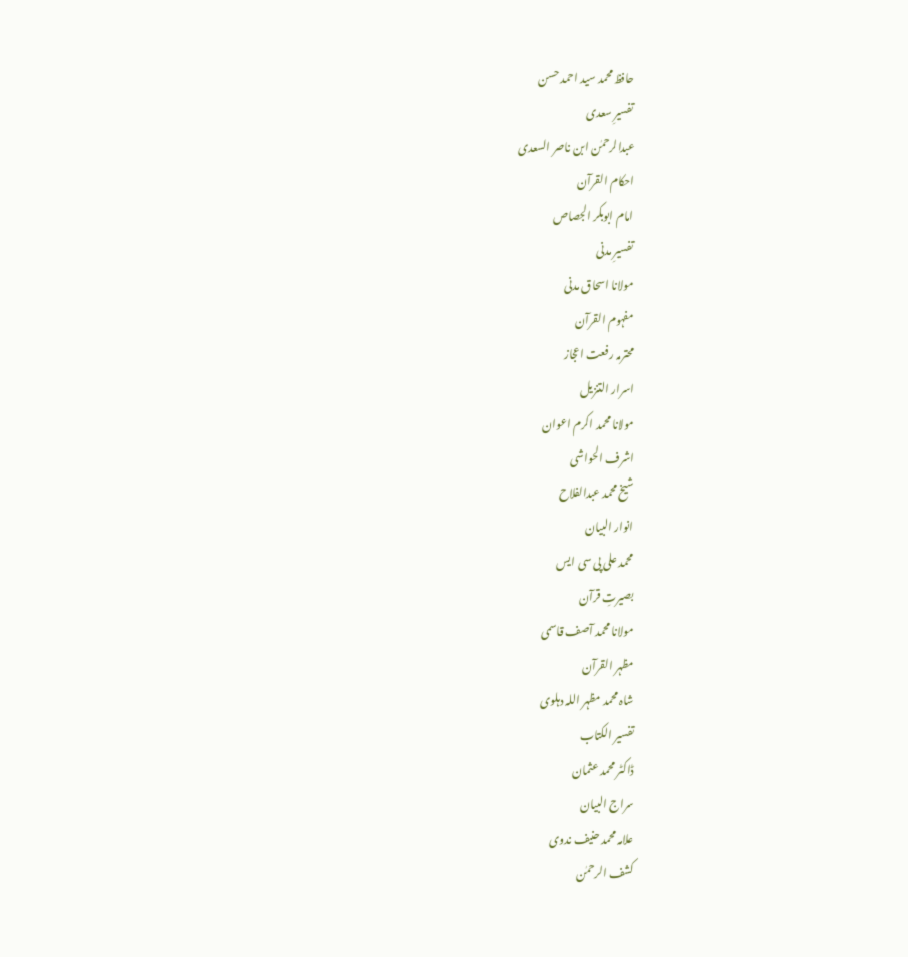حافظ محمد سید احمد حسن
تفسیرِ سعدی
عبدالرحمٰن ابن ناصر السعدی
احکام القرآن
امام ابوبکر الجصاص
تفسیرِ مدنی
مولانا اسحاق مدنی
مفہوم القرآن
محترمہ رفعت اعجاز
اسرار التنزیل
مولانا محمد اکرم اعوان
اشرف الحواشی
شیخ محمد عبدالفلاح
انوار البیان
محمد علی پی سی ایس
بصیرتِ قرآن
مولانا محمد آصف قاسمی
مظہر القرآن
شاہ محمد مظہر اللہ دہلوی
تفسیر الکتاب
ڈاکٹر محمد عثمان
سراج البیان
علامہ محمد حنیف ندوی
کشف الرحمٰن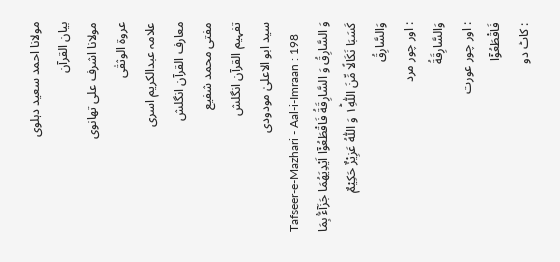مولانا احمد سعید دہلوی
بیان القرآن
مولانا اشرف علی تھانوی
عروۃ الوثقٰی
علامہ عبدالکریم اسری
معارف القرآن انگلش
مفتی محمد شفیع
تفہیم القرآن انگلش
سید ابو الاعلیٰ مودودی
Tafseer-e-Mazhari - Aal-i-Imraan : 198
وَ السَّارِقُ وَ السَّارِقَةُ فَاقْطَعُوْۤا اَیْدِیَهُمَا جَزَآءًۢ بِمَا كَسَبَا نَكَالًا مِّنَ اللّٰهِ١ؕ وَ اللّٰهُ عَزِیْزٌ حَكِیْمٌ
وَالسَّارِقُ
: اور چور مرد
وَالسَّارِقَةُ
: اور چور عورت
فَاقْطَعُوْٓا
: کاٹ دو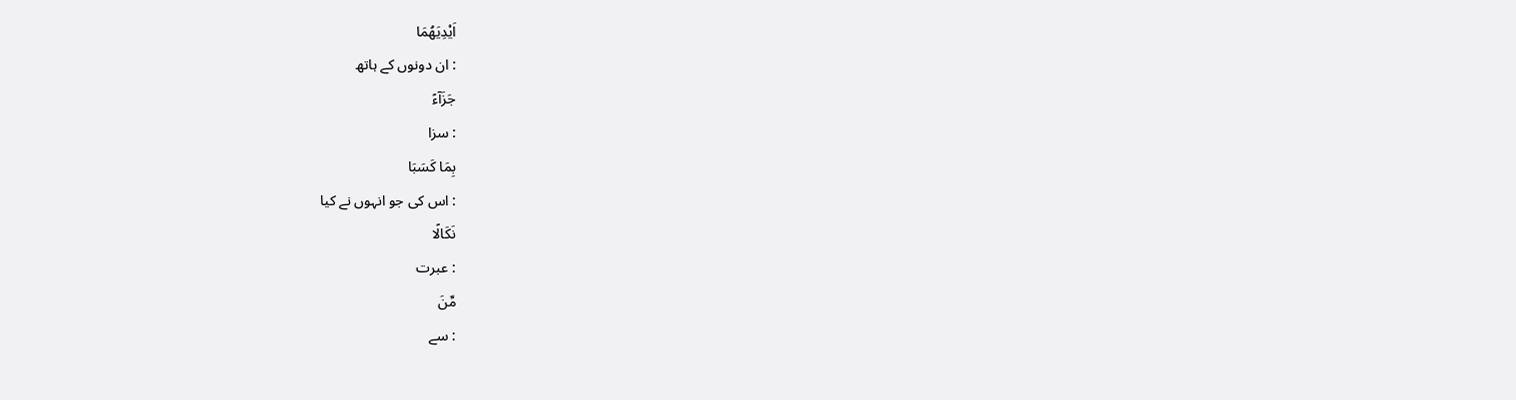اَيْدِيَهُمَا
: ان دونوں کے ہاتھ
جَزَآءً
: سزا
بِمَا كَسَبَا
: اس کی جو انہوں نے کیا
نَكَالًا
: عبرت
مِّنَ
: سے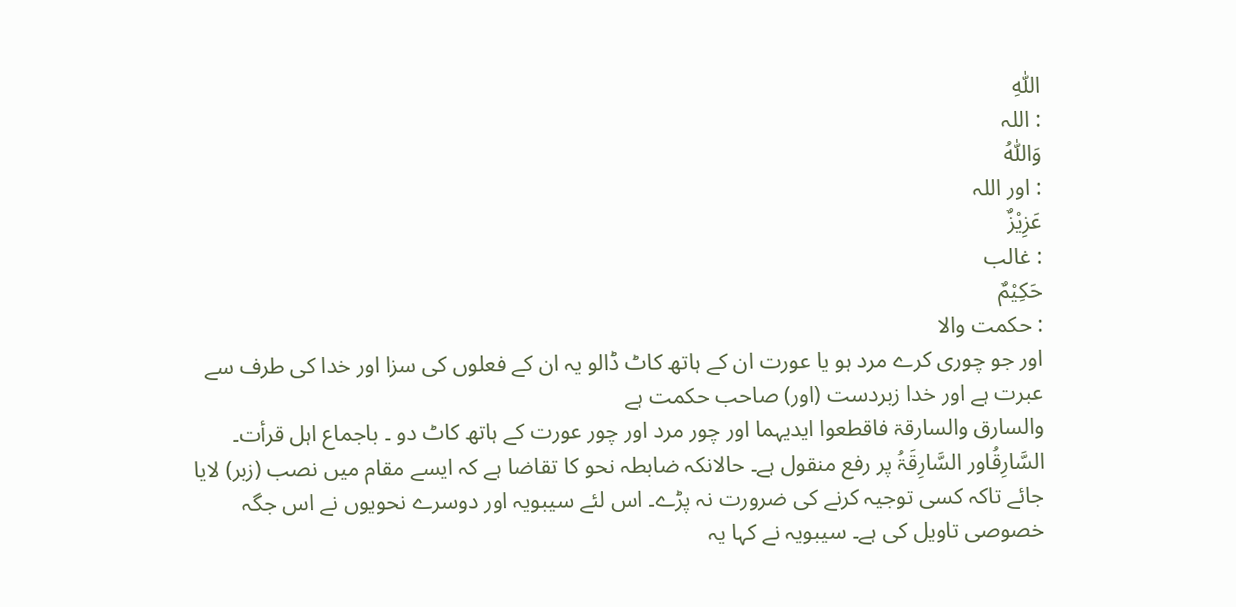اللّٰهِ
: اللہ
وَاللّٰهُ
: اور اللہ
عَزِيْزٌ
: غالب
حَكِيْمٌ
: حکمت والا
اور جو چوری کرے مرد ہو یا عورت ان کے ہاتھ کاٹ ڈالو یہ ان کے فعلوں کی سزا اور خدا کی طرف سے عبرت ہے اور خدا زبردست (اور) صاحب حکمت ہے
والسارق والسارقۃ فاقطعوا ایدیہما اور چور مرد اور چور عورت کے ہاتھ کاٹ دو ۔ باجماع اہل قرأت۔ السَّارِقُاور السَّارِقَۃُ پر رفع منقول ہے۔ حالانکہ ضابطہ نحو کا تقاضا ہے کہ ایسے مقام میں نصب (زبر) لایا جائے تاکہ کسی توجیہ کرنے کی ضرورت نہ پڑے۔ اس لئے سیبویہ اور دوسرے نحویوں نے اس جگہ خصوصی تاویل کی ہے۔ سیبویہ نے کہا یہ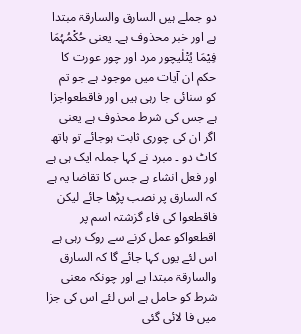دو جملے ہیں السارق والسارقۃ مبتدا ہے اور خبر محذوف ہے۔ یعنی حُکْمُہُمَا فِیْمَا یُتْلٰیچور مرد اور چور عورت کا حکم ان آیات میں موجود ہے جو تم کو سنائی جا رہی ہیں اور فاقطعواجزا ہے جس کی شرط محذوف ہے یعنی اگر ان کی چوری ثابت ہوجائے تو ہاتھ کاٹ دو ۔ مبرد نے کہا جملہ ایک ہی ہے اور فعل انشاء ہے جس کا تقاضا یہ ہے کہ السارق پر نصب پڑھا جائے لیکن فاقطعوا کی فاء گزشتہ اسم پر اقطعواکو عمل کرنے سے روک رہی ہے اس لئے یوں کہا جائے گا کہ السارق والسارقۃ مبتدا ہے اور چونکہ معنی شرط کو حامل ہے اس لئے اس کی جزا میں فا لائی گئی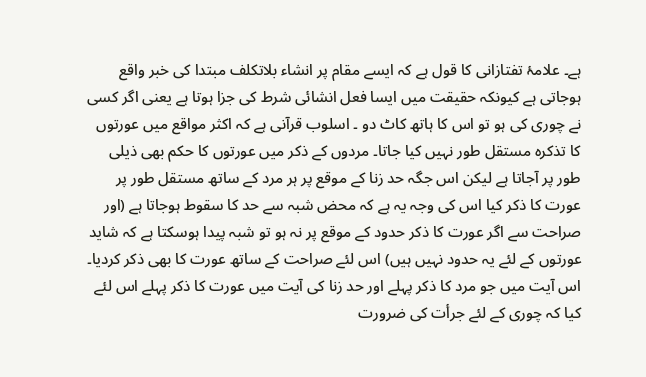ہے۔ علامۂ تفتازانی کا قول ہے کہ ایسے مقام پر انشاء بلاتکلف مبتدا کی خبر واقع ہوجاتی ہے کیونکہ حقیقت میں ایسا فعل انشائی شرط کی جزا ہوتا ہے یعنی اگر کسی نے چوری کی ہو تو اس کا ہاتھ کاٹ دو ۔ اسلوب قرآنی ہے کہ اکثر مواقع میں عورتوں کا تذکرہ مستقل طور نہیں کیا جاتا۔ مردوں کے ذکر میں عورتوں کا حکم بھی ذیلی طور پر آجاتا ہے لیکن اس جگہ حد زنا کے موقع پر ہر مرد کے ساتھ مستقل طور پر عورت کا ذکر کیا اس کی وجہ یہ ہے کہ محض شبہ سے حد کا سقوط ہوجاتا ہے (اور صراحت سے اگر عورت کا ذکر حدود کے موقع پر نہ ہو تو شبہ پیدا ہوسکتا ہے کہ شاید عورتوں کے لئے یہ حدود نہیں ہیں) اس لئے صراحت کے ساتھ عورت کا بھی ذکر کردیا۔ اس آیت میں جو مرد کا ذکر پہلے اور حد زنا کی آیت میں عورت کا ذکر پہلے اس لئے کیا کہ چوری کے لئے جرأت کی ضرورت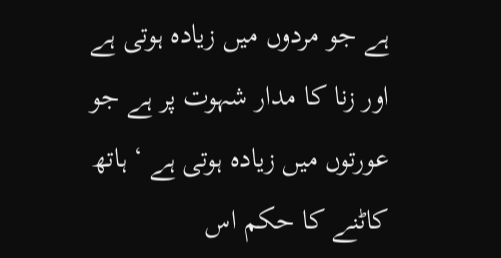ہے جو مردوں میں زیادہ ہوتی ہے اور زنا کا مدار شہوت پر ہے جو عورتوں میں زیادہ ہوتی ہے ‘ ہاتھ کاٹنے کا حکم اس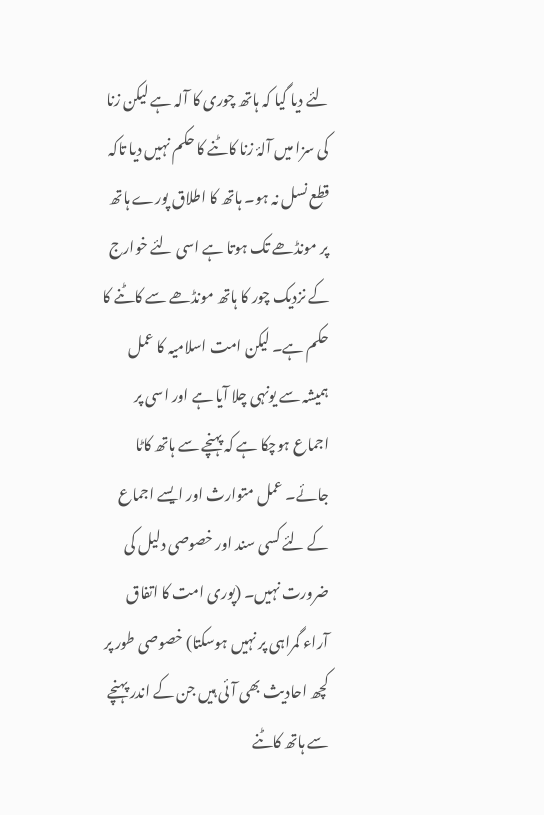لئے دیا گیا کہ ہاتھ چوری کا آلہ ہے لیکن زنا کی سزا میں آلۂ زنا کاٹنے کا حکم نہیں دیا تاکہ قطع نسل نہ ہو۔ ہاتھ کا اطلاق پورے ہاتھ پر مونڈھے تک ہوتا ہے اسی لئے خوارج کے نزدیک چور کا ہاتھ مونڈھے سے کاٹنے کا حکم ہے۔ لیکن امت اسلامیہ کا عمل ہمیشہ سے یونہی چلا آیا ہے اور اسی پر اجماع ہوچکا ہے کہ پہنچے سے ہاتھ کاٹا جائے۔ عمل متوارث اور ایسے اجماع کے لئے کسی سند اور خصوصی دلیل کی ضرورت نہیں۔ (پوری امت کا اتفاق آراء گمراہی پر نہیں ہوسکتا) خصوصی طور پر کچھ احادیث بھی آئی ہیں جن کے اندر پہنچے سے ہاتھ کاٹنے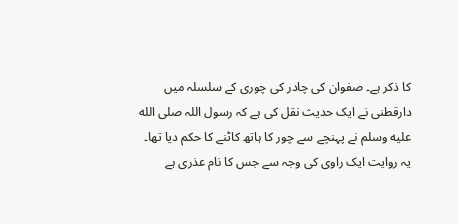کا ذکر ہے۔ صفوان کی چادر کی چوری کے سلسلہ میں دارقطنی نے ایک حدیث نقل کی ہے کہ رسول اللہ صلى الله عليه وسلم نے پہنچے سے چور کا ہاتھ کاٹنے کا حکم دیا تھا۔ یہ روایت ایک راوی کی وجہ سے جس کا نام عذری ہے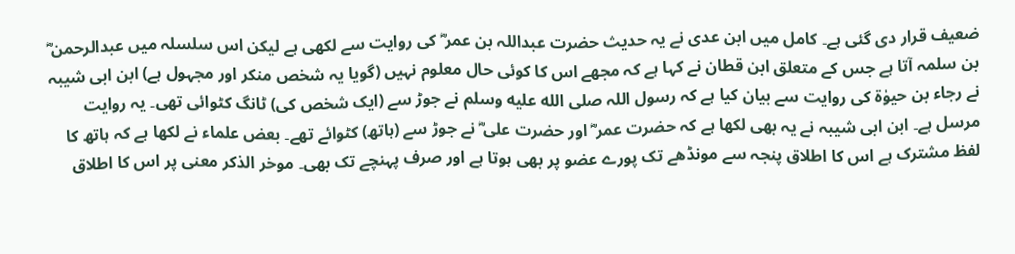ضعیف قرار دی گئی ہے۔ کامل میں ابن عدی نے یہ حدیث حضرت عبداللہ بن عمر ؓ کی روایت سے لکھی ہے لیکن اس سلسلہ میں عبدالرحمن ؓ بن سلمہ آتا ہے جس کے متعلق ابن قطان نے کہا ہے کہ مجھے اس کا کوئی حال معلوم نہیں (گویا یہ شخص منکر اور مجہول ہے) ابن ابی شیبہ نے رجاء بن حیوٰۃ کی روایت سے بیان کیا ہے کہ رسول اللہ صلى الله عليه وسلم نے جوڑ سے (ایک شخص کی) ٹانگ کٹوائی تھی۔ یہ روایت مرسل ہے۔ ابن ابی شیبہ نے یہ بھی لکھا ہے کہ حضرت عمر ؓ اور حضرت علی ؓ نے جوڑ سے (ہاتھ) کٹوائے تھے۔ بعض علماء نے لکھا ہے کہ ہاتھ کا لفظ مشترک ہے اس کا اطلاق پنجہ سے مونڈھے تک پورے عضو پر بھی ہوتا ہے اور صرف پہنچے تک بھی۔ موخر الذکر معنی پر اس کا اطلاق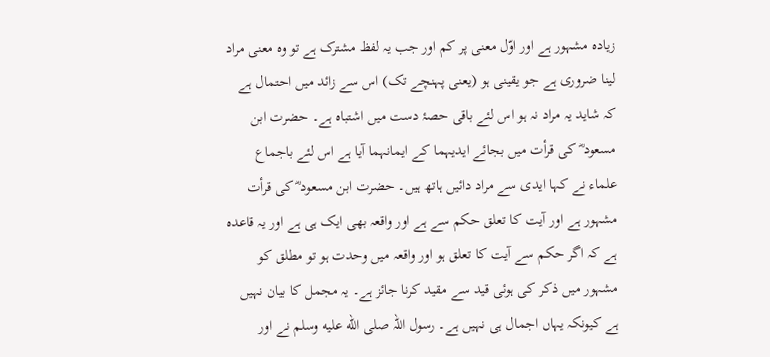زیادہ مشہور ہے اور اوّل معنی پر کم اور جب یہ لفظ مشترک ہے تو وہ معنی مراد لینا ضروری ہے جو یقینی ہو (یعنی پہنچے تک) اس سے زائد میں احتمال ہے کہ شاید یہ مراد نہ ہو اس لئے باقی حصۂ دست میں اشتباہ ہے۔ حضرت ابن مسعود ؓ کی قرأت میں بجائے ایدیہما کے ایمانہما آیا ہے اس لئے باجماع علماء نے کہا ایدی سے مراد دائیں ہاتھ ہیں۔ حضرت ابن مسعود ؓ کی قرأت مشہور ہے اور آیت کا تعلق حکم سے ہے اور واقعہ بھی ایک ہی ہے اور یہ قاعدہ ہے کہ اگر حکم سے آیت کا تعلق ہو اور واقعہ میں وحدت ہو تو مطلق کو مشہور میں ذکر کی ہوئی قید سے مقید کرنا جائز ہے۔ یہ مجمل کا بیان نہیں ہے کیونکہ یہاں اجمال ہی نہیں ہے۔ رسول اللہ صلى الله عليه وسلم نے اور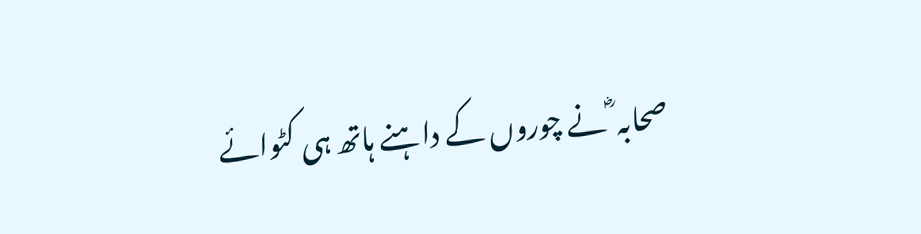صحابہ ؓ نے چوروں کے داہنے ہاتھ ہی کٹوائے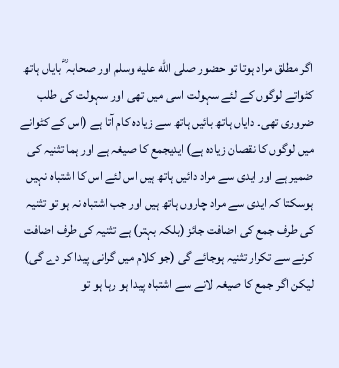اگر مطلق مراد ہوتا تو حضور صلى الله عليه وسلم اور صحابہ ؓ بایاں ہاتھ کٹواتے لوگوں کے لئے سہولت اسی میں تھی اور سہولت کی طلب ضروری تھی۔ دایاں ہاتھ بائیں ہاتھ سے زیادہ کام آتا ہے (اس کے کٹوانے میں لوگوں کا نقصان زیادہ ہے) ایدیجمع کا صیغہ ہے اور ہما تثنیہ کی ضمیر ہے اور ایدی سے مراد دائیں ہاتھ ہیں اس لئے اس کا اشتباہ نہیں ہوسکتا کہ ایدی سے مراد چاروں ہاتھ ہیں اور جب اشتباہ نہ ہو تو تثنیہ کی طرف جمع کی اضافت جائز (بلکہ بہتر) ہے تثنیہ کی طرف اضافت کرنے سے تکرار تثنیہ ہوجائے گی (جو کلام میں گرانی پیدا کر دے گی) لیکن اگر جمع کا صیغہ لانے سے اشتباہ پیدا ہو رہا ہو تو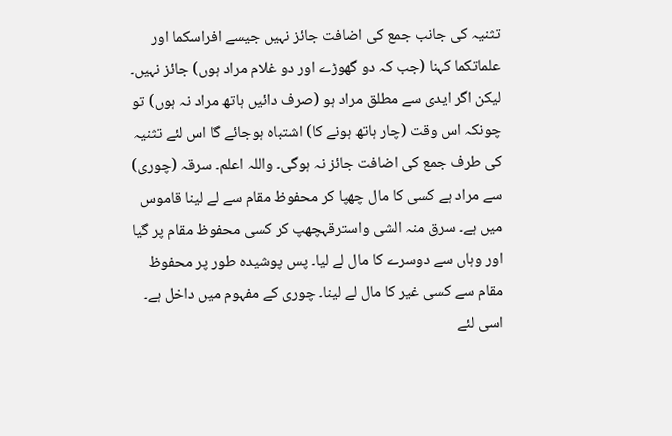تثنیہ کی جانب جمع کی اضافت جائز نہیں جیسے افراسکما اور علماتکما کہنا (جب کہ دو گھوڑے اور دو غلام مراد ہوں) جائز نہیں۔ لیکن اگر ایدی سے مطلق مراد ہو (صرف دائیں ہاتھ مراد نہ ہوں) تو چونکہ اس وقت (چار ہاتھ ہونے کا) اشتباہ ہوجائے گا اس لئے تثنیہ کی طرف جمع کی اضافت جائز نہ ہوگی۔ واللہ اعلم۔ سرقہ (چوری) سے مراد ہے کسی کا مال چھپا کر محفوظ مقام سے لے لینا قاموس میں ہے۔ سرق منہ الشی واسترقہچھپ کر کسی محفوظ مقام پر گیا اور وہاں سے دوسرے کا مال لے لیا۔ پس پوشیدہ طور پر محفوظ مقام سے کسی غیر کا مال لے لینا۔ چوری کے مفہوم میں داخل ہے۔ اسی لئے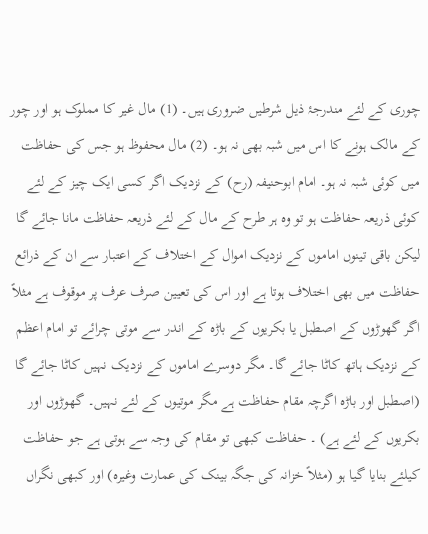چوری کے لئے مندرجۂ ذیل شرطیں ضروری ہیں۔ (1) مال غیر کا مملوک ہو اور چور کے مالک ہونے کا اس میں شبہ بھی نہ ہو۔ (2) مال محفوظ ہو جس کی حفاظت میں کوئی شبہ نہ ہو۔ امام ابوحنیفہ (رح) کے نزدیک اگر کسی ایک چیز کے لئے کوئی ذریعہ حفاظت ہو تو وہ ہر طرح کے مال کے لئے ذریعہ حفاظت مانا جائے گا لیکن باقی تینوں اماموں کے نزدیک اموال کے اختلاف کے اعتبار سے ان کے ذرائع حفاظت میں بھی اختلاف ہوتا ہے اور اس کی تعیین صرف عرف پر موقوف ہے مثلاً اگر گھوڑوں کے اصطبل یا بکریوں کے باڑہ کے اندر سے موتی چرائے تو امام اعظم کے نزدیک ہاتھ کاٹا جائے گا۔ مگر دوسرے اماموں کے نزدیک نہیں کاٹا جائے گا (اصطبل اور باڑہ اگرچہ مقام حفاظت ہے مگر موتیوں کے لئے نہیں۔ گھوڑوں اور بکریوں کے لئے ہے) ۔ حفاظت کبھی تو مقام کی وجہ سے ہوتی ہے جو حفاظت کیلئے بنایا گیا ہو (مثلاً خزانہ کی جگہ بینک کی عمارت وغیرہ) اور کبھی نگراں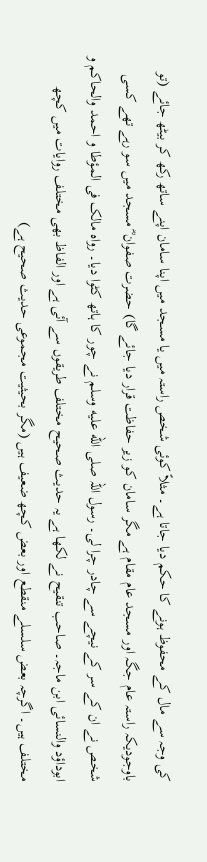کی وجہ سے مال کے محفوظ ہونے کا حکم دیا جاتا ہے۔ مثلاً کوئی شخص راستہ میں یا مسجد میں اپنا سامان اپنے ساتھ رکھ کر بیٹھ جائے (تو باوجودیکہ راستہ عام جگہ اور مسجد عام مقام ہے مگر سامان کو زیر حفاظت قرار دیا جائے گا) حضرت صفوان ؓ مسجد میں سو رہے تھے کسی شخص نے ان کے سر کے نیچے سے چادر چرا لی۔ رسول اللہ صلى الله عليه وسلم نے چور کا ہاتھ کٹوا دیا۔ رواہ مالک فی المؤطا و احمد والحاکم و ابوداؤد والنسائی ابن ماجہ۔ صاحب تنقیح نے لکھا ہے یہ حدیث صحیح مختلف طریقوں سے آئی ہے اور الفاظ بھی مختلف روایات میں کچھ مختلف ہیں۔ اگرچہ بعض سلسلے منقطع اور بعض کچھ ضعیف ہیں (مگر بحیثیت مجموعی حدیث صحیح ہے)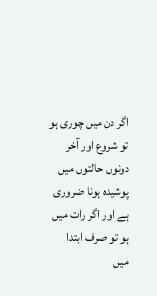اگر دن میں چوری ہو تو شروع اور آخر دونوں حالتوں میں پوشیدہ ہونا ضروری ہے اور اگر رات میں ہو تو صرف ابتدا میں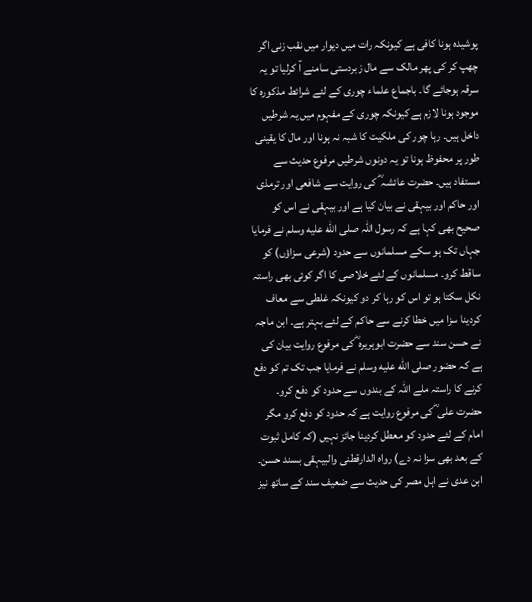پوشیدہ ہونا کافی ہے کیونکہ رات میں دیوار میں نقب زنی اگر چھپ کر کی پھر مالک سے مال زبردستی سامنے آ کرلیا تو یہ سرقہ ہوجائے گا۔ باجماع علماء چوری کے لئے شرائط مذکورہ کا موجود ہونا لازم ہے کیونکہ چوری کے مفہوم میں یہ شرطیں داخل ہیں۔ رہا چور کی ملکیت کا شبہ نہ ہونا اور مال کا یقینی طور پر محفوظ ہونا تو یہ دونوں شرطیں مرفوع حدیث سے مستفاد ہیں۔ حضرت عائشہ ؓ کی روایت سے شافعی اور ترمذی اور حاکم اور بیہقی نے بیان کیا ہے اور بیہقی نے اس کو صحیح بھی کہا ہے کہ رسول اللہ صلى الله عليه وسلم نے فرمایا جہاں تک ہو سکے مسلمانوں سے حدود (شرعی سزاؤں) کو ساقط کرو۔ مسلمانوں کے لئے خلاصی کا اگر کوئی بھی راستہ نکل سکتا ہو تو اس کو رہا کر دو کیونکہ غلطی سے معاف کردینا سزا میں خطا کرنے سے حاکم کے لئے بہتر ہے۔ ابن ماجہ نے حسن سند سے حضرت ابوہریرہ ؓ کی مرفوع روایت بیان کی ہے کہ حضور صلى الله عليه وسلم نے فرمایا جب تک تم کو دفع کرنے کا راستہ ملے اللہ کے بندوں سے حدود کو دفع کرو۔ حضرت علی ؓ کی مرفوع روایت ہے کہ حدود کو دفع کرو مگر امام کے لئے حدود کو معطل کردینا جائز نہیں (کہ کامل ثبوت کے بعد بھی سزا نہ دے) رواہ الدارقطنی والبیہقی بسند حسن۔ ابن عدی نے اہل مصر کی حدیث سے ضعیف سند کے ساتھ نیز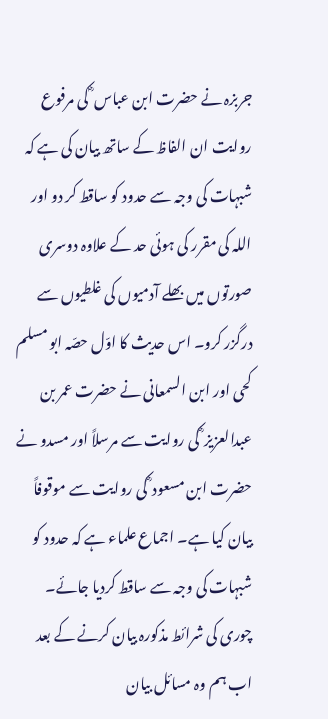جربزہ نے حضرت ابن عباس ؓ کی مرفوع روایت ان الفاظ کے ساتھ بیان کی ہے کہ شبہات کی وجہ سے حدود کو ساقط کر دو اور اللہ کی مقرر کی ہوئی حد کے علاوہ دوسری صورتوں میں بھلے آدمیوں کی غلطیوں سے درگزر کرو۔ اس حدیث کا اوّل حصّہ ابو مسلم کحی اور ابن السمعانی نے حضرت عمر بن عبدالعزیز ؓ کی روایت سے مرسلاً اور مسدو نے حضرت ابن مسعود ؓ کی روایت سے موقوفاً بیان کیا ہے۔ اجماع علماء ہے کہ حدود کو شبہات کی وجہ سے ساقط کردیا جائے۔ چوری کی شرائط مذکورہ بیان کرنے کے بعد اب ہم وہ مسائل بیان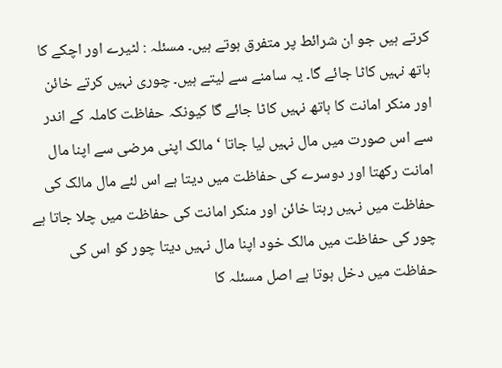کرتے ہیں جو ان شرائط پر متفرق ہوتے ہیں۔ مسئلہ : لٹیرے اور اچکے کا ہاتھ نہیں کاٹا جائے گا۔ یہ سامنے سے لیتے ہیں۔ چوری نہیں کرتے خائن اور منکر امانت کا ہاتھ نہیں کاٹا جائے گا کیونکہ حفاظت کاملہ کے اندر سے اس صورت میں مال نہیں لیا جاتا ‘ مالک اپنی مرضی سے اپنا مال امانت رکھتا اور دوسرے کی حفاظت میں دیتا ہے اس لئے مال مالک کی حفاظت میں نہیں رہتا خائن اور منکر امانت کی حفاظت میں چلا جاتا ہے چور کی حفاظت میں مالک خود اپنا مال نہیں دیتا چور کو اس کی حفاظت میں دخل ہوتا ہے اصل مسئلہ کا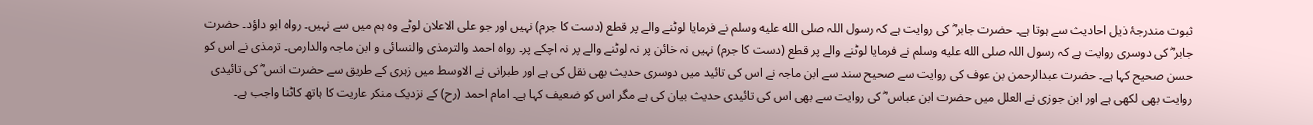ثبوت مندرجۂ ذیل احادیث سے ہوتا ہے۔ حضرت جابر ؓ کی روایت ہے کہ رسول اللہ صلى الله عليه وسلم نے فرمایا لوٹنے والے پر قطع (دست کا جرم) نہیں اور جو علی الاعلان لوٹے وہ ہم میں سے نہیں۔ رواہ ابو داؤد۔ حضرت جابر ؓ کی دوسری روایت ہے کہ رسول اللہ صلى الله عليه وسلم نے فرمایا لوٹنے والے پر قطع (دست کا جرم) نہیں نہ خائن پر نہ لوٹنے والے پر نہ اچکے پر۔ رواہ احمد والترمذی والنسائی و ابن ماجہ والدارمی۔ ترمذی نے اس کو حسن صحیح کہا ہے۔ حضرت عبدالرحمن بن عوف کی روایت سے صحیح سند سے ابن ماجہ نے اس کی تائید میں دوسری حدیث بھی نقل کی ہے اور طبرانی نے الاوسط میں زہری کے طریق سے حضرت انس ؓ کی تائیدی روایت بھی لکھی ہے اور ابن جوزی نے العلل میں حضرت ابن عباس ؓ کی روایت سے بھی اس کی تائیدی حدیث بیان کی ہے مگر اس کو ضعیف کہا ہے۔ امام احمد (رح) کے نزدیک منکر عاریت کا ہاتھ کاٹنا واجب ہے۔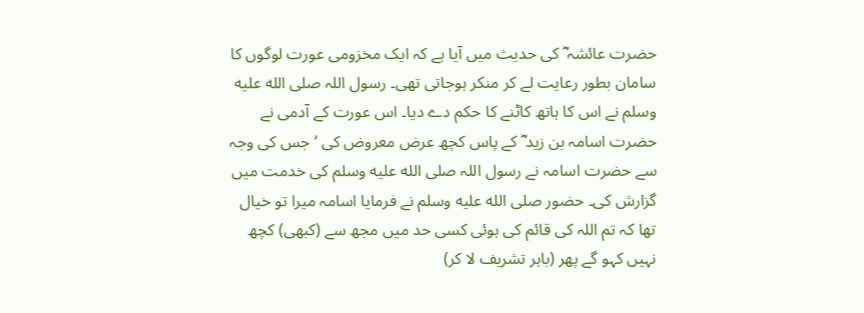حضرت عائشہ ؓ کی حدیث میں آیا ہے کہ ایک مخزومی عورت لوگوں کا سامان بطور رعایت لے کر منکر ہوجاتی تھی۔ رسول اللہ صلى الله عليه وسلم نے اس کا ہاتھ کاٹنے کا حکم دے دیا۔ اس عورت کے آدمی نے حضرت اسامہ بن زید ؓ کے پاس کچھ عرض معروض کی ‘ جس کی وجہ سے حضرت اسامہ نے رسول اللہ صلى الله عليه وسلم کی خدمت میں گزارش کی۔ حضور صلى الله عليه وسلم نے فرمایا اسامہ میرا تو خیال تھا کہ تم اللہ کی قائم کی ہوئی کسی حد میں مجھ سے (کبھی) کچھ نہیں کہو گے پھر (باہر تشریف لا کر)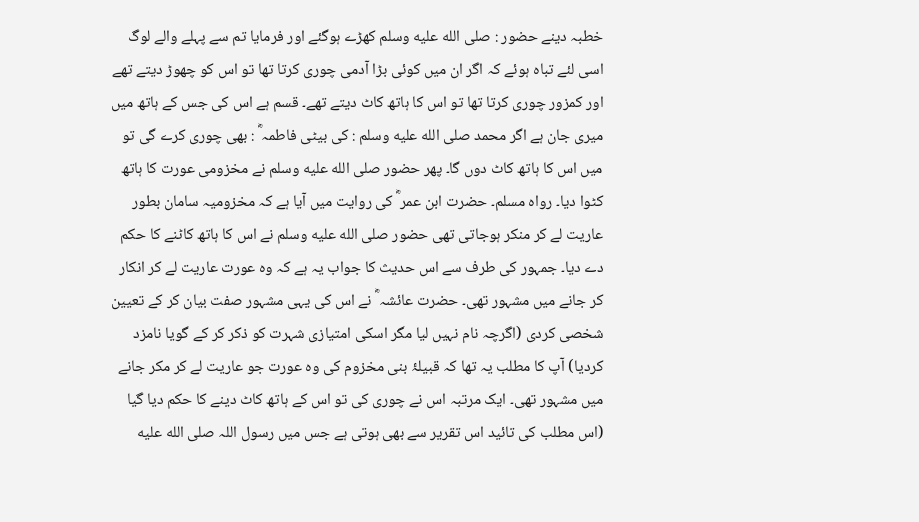خطبہ دینے حضور : صلى الله عليه وسلم کھڑے ہوگئے اور فرمایا تم سے پہلے والے لوگ اسی لئے تباہ ہوئے کہ اگر ان میں کوئی بڑا آدمی چوری کرتا تھا تو اس کو چھوڑ دیتے تھے اور کمزور چوری کرتا تھا تو اس کا ہاتھ کاٹ دیتے تھے۔ قسم ہے اس کی جس کے ہاتھ میں میری جان ہے اگر محمد صلى الله عليه وسلم : کی بیٹی فاطمہ ؓ : بھی چوری کرے گی تو میں اس کا ہاتھ کاٹ دوں گا۔ پھر حضور صلى الله عليه وسلم نے مخزومی عورت کا ہاتھ کٹوا دیا۔ رواہ مسلم۔ حضرت ابن عمر ؓ کی روایت میں آیا ہے کہ مخزومیہ سامان بطور عاریت لے کر منکر ہوجاتی تھی حضور صلى الله عليه وسلم نے اس کا ہاتھ کاٹنے کا حکم دے دیا۔ جمہور کی طرف سے اس حدیث کا جواب یہ ہے کہ وہ عورت عاریت لے کر انکار کر جانے میں مشہور تھی۔ حضرت عائشہ ؓ نے اس کی یہی مشہور صفت بیان کر کے تعیین شخصی کردی (اگرچہ نام نہیں لیا مگر اسکی امتیازی شہرت کو ذکر کر کے گویا نامزد کردیا) آپ کا مطلب یہ تھا کہ قبیلۂ بنی مخزوم کی وہ عورت جو عاریت لے کر مکر جانے میں مشہور تھی۔ ایک مرتبہ اس نے چوری کی تو اس کے ہاتھ کاٹ دینے کا حکم دیا گیا (اس مطلب کی تائید اس تقریر سے بھی ہوتی ہے جس میں رسول اللہ صلى الله عليه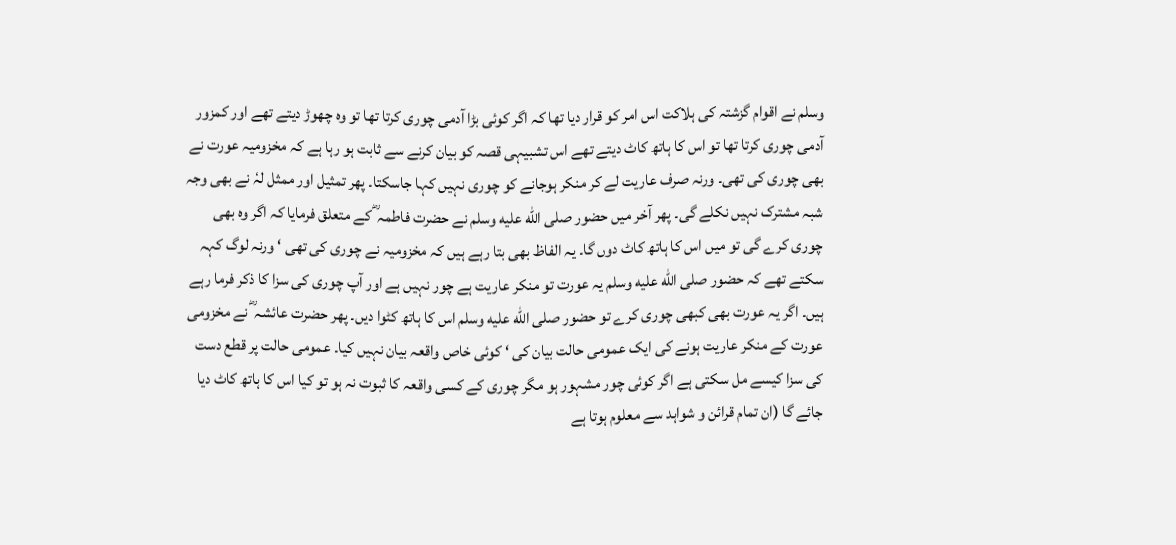وسلم نے اقوام گزشتہ کی ہلاکت اس امر کو قرار دیا تھا کہ اگر کوئی بڑا آدمی چوری کرتا تھا تو وہ چھوڑ دیتے تھے اور کمزور آدمی چوری کرتا تھا تو اس کا ہاتھ کاٹ دیتے تھے اس تشبیہی قصہ کو بیان کرنے سے ثابت ہو رہا ہے کہ مخزومیہ عورت نے بھی چوری کی تھی۔ ورنہ صرف عاریت لے کر منکر ہوجانے کو چوری نہیں کہا جاسکتا۔ پھر تمثیل اور ممثل لہٗ نے بھی وجہ شبہ مشترک نہیں نکلے گی۔ پھر آخر میں حضور صلى الله عليه وسلم نے حضرت فاطمہ ؓ کے متعلق فرمایا کہ اگر وہ بھی چوری کرے گی تو میں اس کا ہاتھ کاٹ دوں گا۔ یہ الفاظ بھی بتا رہے ہیں کہ مخزومیہ نے چوری کی تھی ‘ ورنہ لوگ کہہ سکتے تھے کہ حضور صلى الله عليه وسلم یہ عورت تو منکر عاریت ہے چور نہیں ہے اور آپ چوری کی سزا کا ذکر فرما رہے ہیں۔ اگر یہ عورت بھی کبھی چوری کرے تو حضور صلى الله عليه وسلم اس کا ہاتھ کٹوا دیں۔ پھر حضرت عائشہ ؓ نے مخزومی عورت کے منکر عاریت ہونے کی ایک عمومی حالت بیان کی ‘ کوئی خاص واقعہ بیان نہیں کیا۔ عمومی حالت پر قطع دست کی سزا کیسے مل سکتی ہے اگر کوئی چور مشہور ہو مگر چوری کے کسی واقعہ کا ثبوت نہ ہو تو کیا اس کا ہاتھ کاٹ دیا جائے گا (ان تمام قرائن و شواہد سے معلوم ہوتا ہے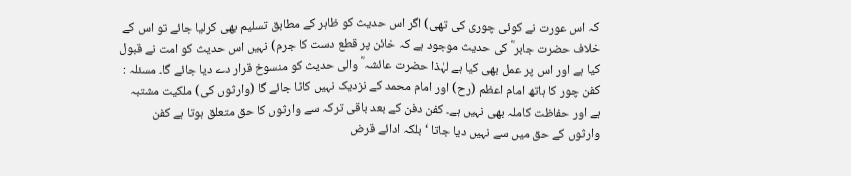کہ اس عورت نے کوئی چوری کی تھی) اگر اس حدیث کو ظاہر کے مطابق تسلیم بھی کرلیا جائے تو اس کے خلاف حضرت جابر ؓ کی حدیث موجود ہے کہ خائن پر قطع دست کا جرم) نہیں اس حدیث کو امت نے قبول کیا ہے اور اس پر عمل بھی کیا ہے لہٰذا حضرت عائشہ ؓ والی حدیث کو منسوخ قرار دے دیا جائے گا۔ مسئلہ : کفن چور کا ہاتھ امام اعظم (رح) اور امام محمد کے نزدیک نہیں کاٹا جائے گا (وارثوں کی) ملکیت مشتبہ ہے اور حفاظت کاملہ بھی نہیں ہے۔ کفن دفن کے بعد باقی ترکہ سے وارثوں کا حق متعلق ہوتا ہے کفن وارثوں کے حق میں سے نہیں دیا جاتا ‘ بلکہ ادائے قرض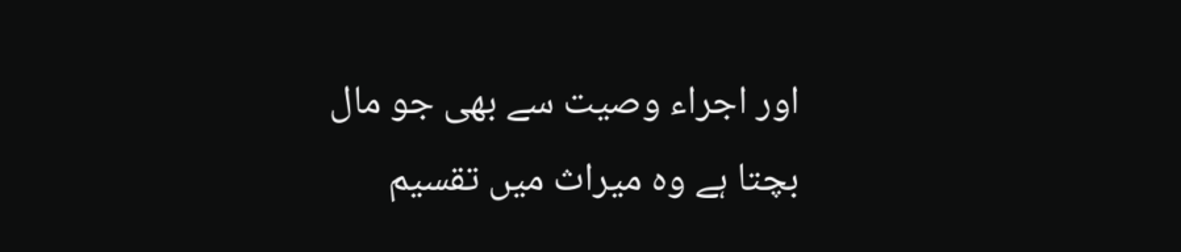اور اجراء وصیت سے بھی جو مال بچتا ہے وہ میراث میں تقسیم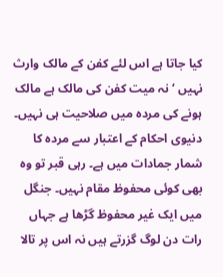کیا جاتا ہے اس لئے کفن کے مالک وارث نہیں ‘ نہ میت کفن کی مالک ہے مالک ہونے کی مردہ میں صلاحیت ہی نہیں۔ دنیوی احکام کے اعتبار سے مردہ کا شمار جمادات میں ہے۔ رہی قبر تو وہ بھی کوئی محفوظ مقام نہیں۔ جنگل میں ایک غیر محفوظ گڑھا ہے جہاں رات دن لوگ گزرتے ہیں نہ اس پر تالا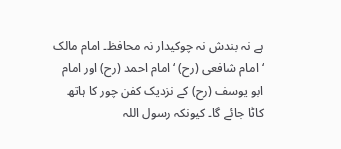ہے نہ بندش نہ چوکیدار نہ محافظ۔ امام مالک ‘ امام شافعی (رح) ‘ امام احمد (رح) اور امام ابو یوسف (رح) کے نزدیک کفن چور کا ہاتھ کاٹا جائے گا۔ کیونکہ رسول اللہ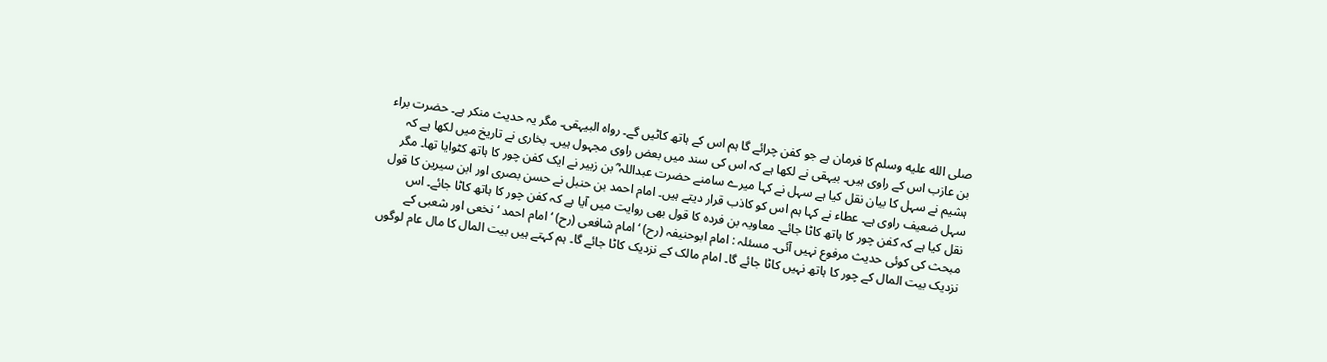صلى الله عليه وسلم کا فرمان ہے جو کفن چرائے گا ہم اس کے ہاتھ کاٹیں گے۔ رواہ البیہقی۔ مگر یہ حدیث منکر ہے۔ حضرت براء بن عازب اس کے راوی ہیں۔ بیہقی نے لکھا ہے کہ اس کی سند میں بعض راوی مجہول ہیں۔ بخاری نے تاریخ میں لکھا ہے کہ ہشیم نے سہل کا بیان نقل کیا ہے سہل نے کہا میرے سامنے حضرت عبداللہ ؓ بن زبیر نے ایک کفن چور کا ہاتھ کٹوایا تھا۔ مگر سہل ضعیف راوی ہے۔ عطاء نے کہا ہم اس کو کاذب قرار دیتے ہیں۔ امام احمد بن حنبل نے حسن بصری اور ابن سیرین کا قول نقل کیا ہے کہ کفن چور کا ہاتھ کاٹا جائے۔ معاویہ بن فردہ کا قول بھی روایت میں آیا ہے کہ کفن چور کا ہاتھ کاٹا جائے۔ اس مبحث کی کوئی حدیث مرفوع نہیں آئی۔ مسئلہ : امام ابوحنیفہ (رح) ‘ امام شافعی (رح) ‘ امام احمد ‘ نخعی اور شعبی کے نزدیک بیت المال کے چور کا ہاتھ نہیں کاٹا جائے گا۔ امام مالک کے نزدیک کاٹا جائے گا۔ ہم کہتے ہیں بیت المال کا مال عام لوگوں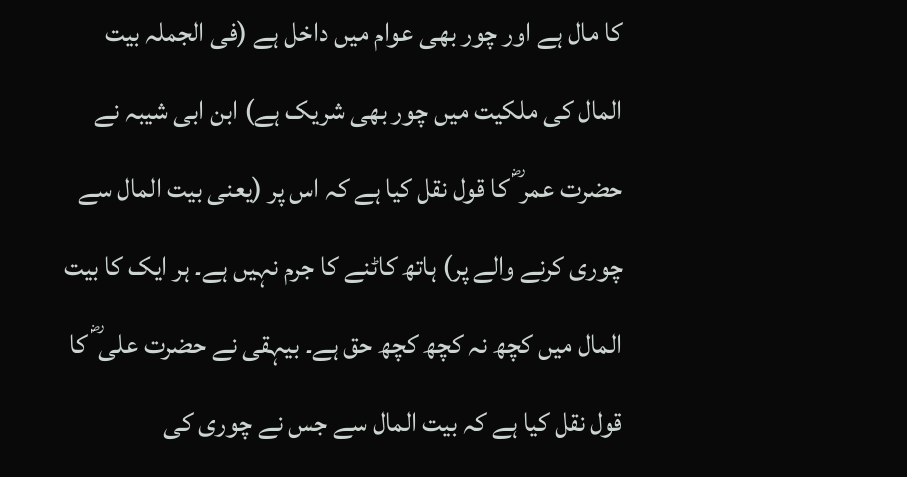کا مال ہے اور چور بھی عوام میں داخل ہے (فی الجملہ بیت المال کی ملکیت میں چور بھی شریک ہے) ابن ابی شیبہ نے حضرت عمر ؓ کا قول نقل کیا ہے کہ اس پر (یعنی بیت المال سے چوری کرنے والے پر) ہاتھ کاٹنے کا جرم نہیں ہے۔ ہر ایک کا بیت المال میں کچھ نہ کچھ کچھ حق ہے۔ بیہقی نے حضرت علی ؓ کا قول نقل کیا ہے کہ بیت المال سے جس نے چوری کی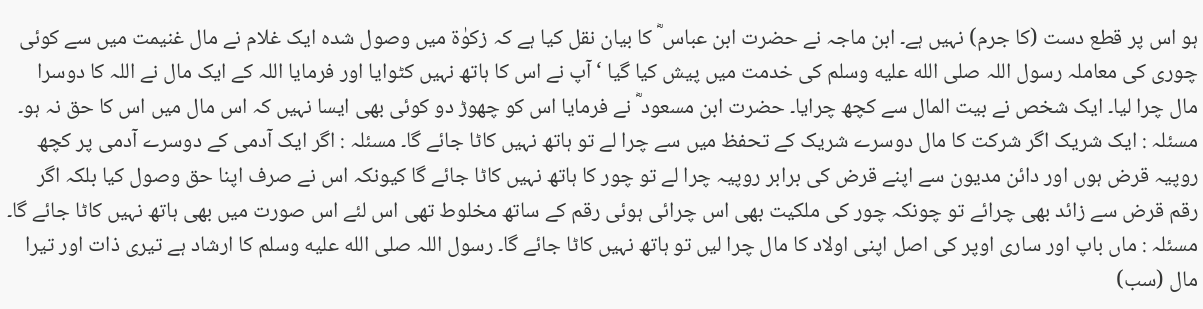ہو اس پر قطع دست (کا جرم) نہیں ہے۔ ابن ماجہ نے حضرت ابن عباس ؓ کا بیان نقل کیا ہے کہ زکوٰۃ میں وصول شدہ ایک غلام نے مال غنیمت میں سے کوئی چوری کی معاملہ رسول اللہ صلى الله عليه وسلم کی خدمت میں پیش کیا گیا ‘ آپ نے اس کا ہاتھ نہیں کٹوایا اور فرمایا اللہ کے ایک مال نے اللہ کا دوسرا مال چرا لیا۔ ایک شخص نے بیت المال سے کچھ چرایا۔ حضرت ابن مسعود ؓ نے فرمایا اس کو چھوڑ دو کوئی بھی ایسا نہیں کہ اس مال میں اس کا حق نہ ہو۔ مسئلہ : ایک شریک اگر شرکت کا مال دوسرے شریک کے تحفظ میں سے چرا لے تو ہاتھ نہیں کاٹا جائے گا۔ مسئلہ : اگر ایک آدمی کے دوسرے آدمی پر کچھ روپیہ قرض ہوں اور دائن مدیون سے اپنے قرض کی برابر روپیہ چرا لے تو چور کا ہاتھ نہیں کاٹا جائے گا کیونکہ اس نے صرف اپنا حق وصول کیا بلکہ اگر رقم قرض سے زائد بھی چرائے تو چونکہ چور کی ملکیت بھی اس چرائی ہوئی رقم کے ساتھ مخلوط تھی اس لئے اس صورت میں بھی ہاتھ نہیں کاٹا جائے گا۔ مسئلہ : ماں باپ اور ساری اوپر کی اصل اپنی اولاد کا مال چرا لیں تو ہاتھ نہیں کاٹا جائے گا۔ رسول اللہ صلى الله عليه وسلم کا ارشاد ہے تیری ذات اور تیرا مال (سب)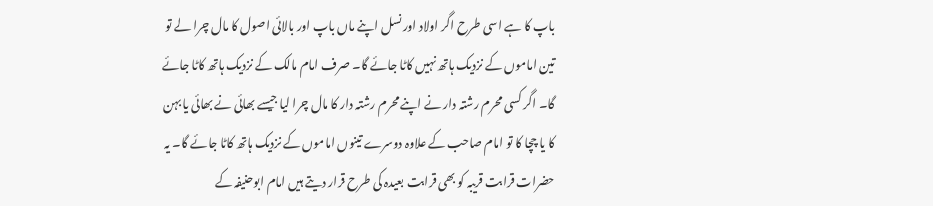باپ کا ہے اسی طرح اگر اولاد اور نسل اپنے ماں باپ اور بالائی اصول کا مال چرا لے تو تین اماموں کے نزدیک ہاتھ نہیں کاٹا جائے گا۔ صرف امام مالک کے نزدیک ہاتھ کاٹا جائے گا۔ اگر کسی محرم رشتہ دار نے اپنے محرم رشتہ دار کا مال چرا لیا جیسے بھائی نے بھائی یا بہن کا یا چچا کا تو امام صاحب کے علاوہ دوسرے تینوں اماموں کے نزدیک ہاتھ کاٹا جائے گا۔ یہ حضرات قرابت قریبہ کو بھی قرابت بعیدہ کی طرح قرار دیتے ہیں امام ابوحنیفہ کے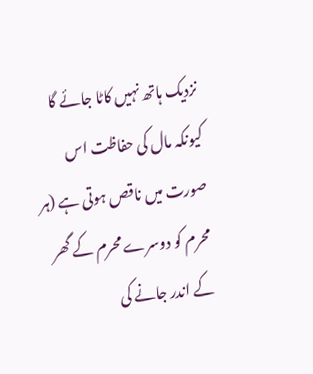نزدیک ہاتھ نہیں کاٹا جائے گا کیونکہ مال کی حفاظت اس صورت میں ناقص ہوتی ہے (ہر محرم کو دوسرے محرم کے گھر کے اندر جانے کی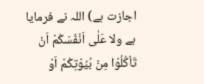اجازت ہے) اللہ نے فرمایا ہے ولا عَلٰی اَنْفُسَکُمْ اَنْ تَاْکُلُوْا مِنْ بُیُوْتِکُمْ اَوْ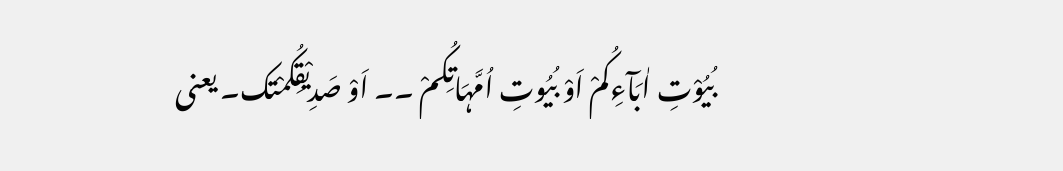بُیُوْتِ اٰبَآءِکُمْ اَوْ بُیُوتِ اُمَّہَاتِکُمْ ۔۔ اَوْ صَدِیْقِکُمْتک۔ یعنی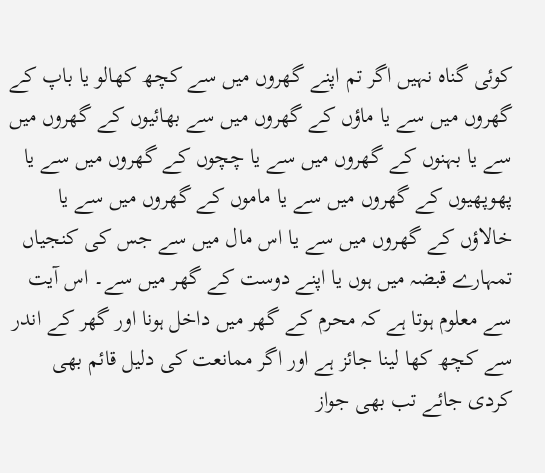کوئی گناہ نہیں اگر تم اپنے گھروں میں سے کچھ کھالو یا باپ کے گھروں میں سے یا ماؤں کے گھروں میں سے بھائیوں کے گھروں میں سے یا بہنوں کے گھروں میں سے یا چچوں کے گھروں میں سے یا پھوپھیوں کے گھروں میں سے یا ماموں کے گھروں میں سے یا خالاؤں کے گھروں میں سے یا اس مال میں سے جس کی کنجیاں تمہارے قبضہ میں ہوں یا اپنے دوست کے گھر میں سے۔ اس آیت سے معلوم ہوتا ہے کہ محرم کے گھر میں داخل ہونا اور گھر کے اندر سے کچھ کھا لینا جائز ہے اور اگر ممانعت کی دلیل قائم بھی کردی جائے تب بھی جواز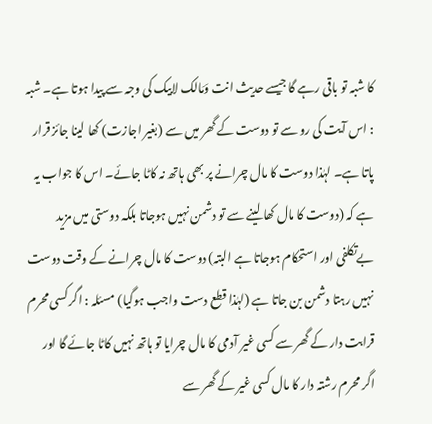کا شبہ تو باقی رہے گا جیسے حدیث انت وَمَالک لابیک کی وجہ سے پیدا ہوتا ہے۔ شبہ : اس آیت کی رو سے تو دوست کے گھر میں سے (بغیر اجازت) کھا لینا جائز قرار پاتا ہے۔ لہٰذا دوست کا مال چرانے پر بھی ہاتھ نہ کاٹا جائے۔ اس کا جواب یہ ہے کہ (دوست کا مال کھا لینے سے تو دشمن نہیں ہوجاتا بلکہ دوستی میں مزید بےتکلفی اور استحکام ہوجاتا ہے البتہ) دوست کا مال چرانے کے وقت دوست نہیں رہتا دشمن بن جاتا ہے (لہٰذا قطع دست واجب ہوگیا) مسئلہ : اگر کسی محرم قرابت دار کے گھر سے کسی غیر آدمی کا مال چرایا تو ہاتھ نہیں کاٹا جائے گا اور اگر محرم رشتہ دار کا مال کسی غیر کے گھر سے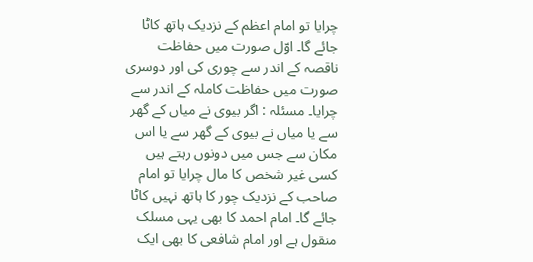چرایا تو امام اعظم کے نزدیک ہاتھ کاٹا جائے گا۔ اوّل صورت میں حفاظت ناقصہ کے اندر سے چوری کی اور دوسری صورت میں حفاظت کاملہ کے اندر سے چرایا۔ مسئلہ : اگر بیوی نے میاں کے گھر سے یا میاں نے بیوی کے گھر سے یا اس مکان سے جس میں دونوں رہتے ہیں کسی غیر شخص کا مال چرایا تو امام صاحب کے نزدیک چور کا ہاتھ نہیں کاٹا جائے گا۔ امام احمد کا بھی یہی مسلک منقول ہے اور امام شافعی کا بھی ایک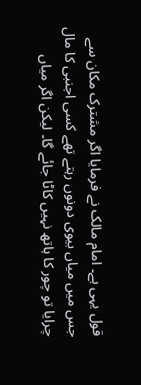قول یہی ہے۔ امام مالک نے فرمایا اگر مشترک مکان سے جس میں میاں بیوی دونوں رہتے تھے کسی اجنبی کا مال چرایا تو چور کا ہاتھ نہیں کاٹا جائے گا۔ لیکن اگر میاں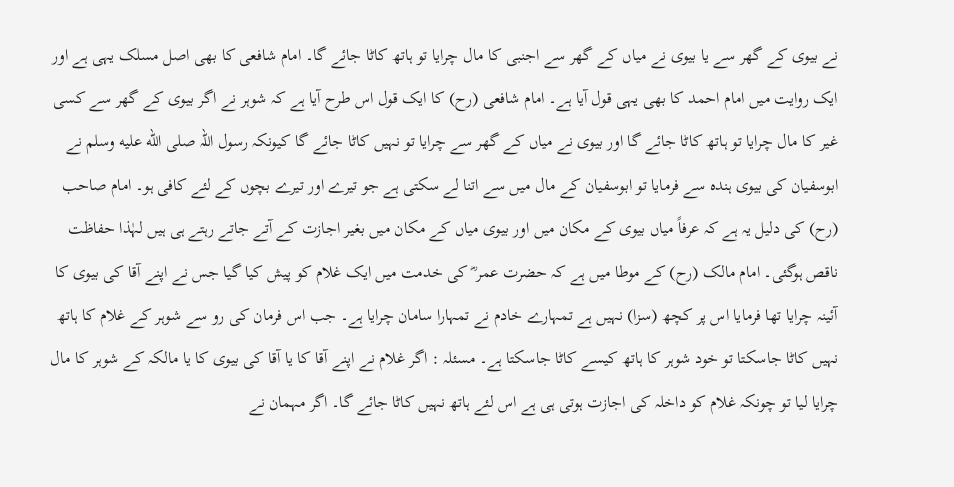نے بیوی کے گھر سے یا بیوی نے میاں کے گھر سے اجنبی کا مال چرایا تو ہاتھ کاٹا جائے گا۔ امام شافعی کا بھی اصل مسلک یہی ہے اور ایک روایت میں امام احمد کا بھی یہی قول آیا ہے۔ امام شافعی (رح) کا ایک قول اس طرح آیا ہے کہ شوہر نے اگر بیوی کے گھر سے کسی غیر کا مال چرایا تو ہاتھ کاٹا جائے گا اور بیوی نے میاں کے گھر سے چرایا تو نہیں کاٹا جائے گا کیونکہ رسول اللہ صلى الله عليه وسلم نے ابوسفیان کی بیوی ہندہ سے فرمایا تو ابوسفیان کے مال میں سے اتنا لے سکتی ہے جو تیرے اور تیرے بچوں کے لئے کافی ہو۔ امام صاحب (رح) کی دلیل یہ ہے کہ عرفاً میاں بیوی کے مکان میں اور بیوی میاں کے مکان میں بغیر اجازت کے آتے جاتے رہتے ہی ہیں لہٰذا حفاظت ناقص ہوگئی۔ امام مالک (رح) کے موطا میں ہے کہ حضرت عمر ؓ کی خدمت میں ایک غلام کو پیش کیا گیا جس نے اپنے آقا کی بیوی کا آئینہ چرایا تھا فرمایا اس پر کچھ (سزا) نہیں ہے تمہارے خادم نے تمہارا سامان چرایا ہے۔ جب اس فرمان کی رو سے شوہر کے غلام کا ہاتھ نہیں کاٹا جاسکتا تو خود شوہر کا ہاتھ کیسے کاٹا جاسکتا ہے۔ مسئلہ : اگر غلام نے اپنے آقا کا یا آقا کی بیوی کا یا مالکہ کے شوہر کا مال چرایا لیا تو چونکہ غلام کو داخلہ کی اجازت ہوتی ہی ہے اس لئے ہاتھ نہیں کاٹا جائے گا۔ اگر مہمان نے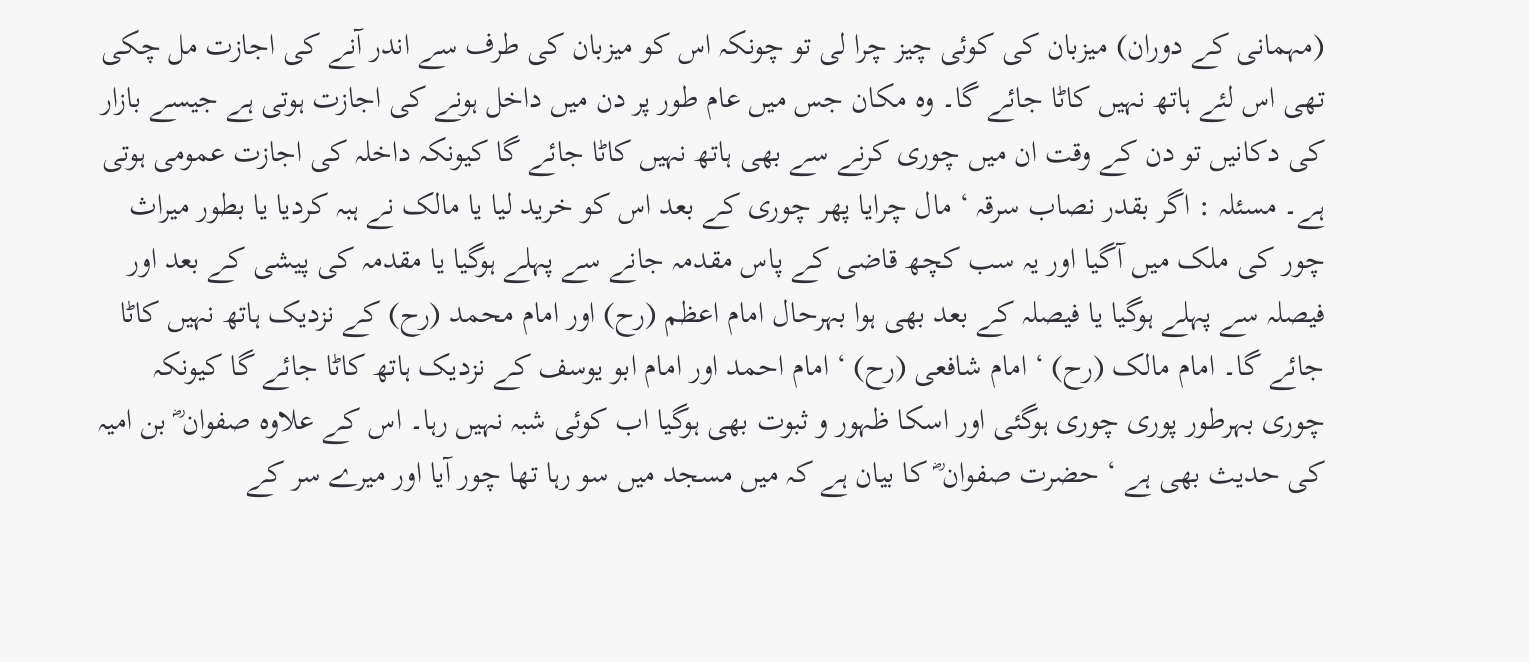(مہمانی کے دوران) میزبان کی کوئی چیز چرا لی تو چونکہ اس کو میزبان کی طرف سے اندر آنے کی اجازت مل چکی تھی اس لئے ہاتھ نہیں کاٹا جائے گا۔ وہ مکان جس میں عام طور پر دن میں داخل ہونے کی اجازت ہوتی ہے جیسے بازار کی دکانیں تو دن کے وقت ان میں چوری کرنے سے بھی ہاتھ نہیں کاٹا جائے گا کیونکہ داخلہ کی اجازت عمومی ہوتی ہے۔ مسئلہ : اگر بقدر نصاب سرقہ ‘ مال چرایا پھر چوری کے بعد اس کو خرید لیا یا مالک نے ہبہ کردیا یا بطور میراث چور کی ملک میں آگیا اور یہ سب کچھ قاضی کے پاس مقدمہ جانے سے پہلے ہوگیا یا مقدمہ کی پیشی کے بعد اور فیصلہ سے پہلے ہوگیا یا فیصلہ کے بعد بھی ہوا بہرحال امام اعظم (رح) اور امام محمد (رح) کے نزدیک ہاتھ نہیں کاٹا جائے گا۔ امام مالک (رح) ‘ امام شافعی (رح) ‘ امام احمد اور امام ابو یوسف کے نزدیک ہاتھ کاٹا جائے گا کیونکہ چوری بہرطور پوری چوری ہوگئی اور اسکا ظہور و ثبوت بھی ہوگیا اب کوئی شبہ نہیں رہا۔ اس کے علاوہ صفوان ؓ بن امیہ کی حدیث بھی ہے ‘ حضرت صفوان ؓ کا بیان ہے کہ میں مسجد میں سو رہا تھا چور آیا اور میرے سر کے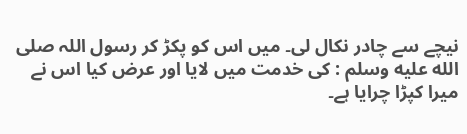نیچے سے چادر نکال لی۔ میں اس کو پکڑ کر رسول اللہ صلى الله عليه وسلم : کی خدمت میں لایا اور عرض کیا اس نے میرا کپڑا چرایا ہے۔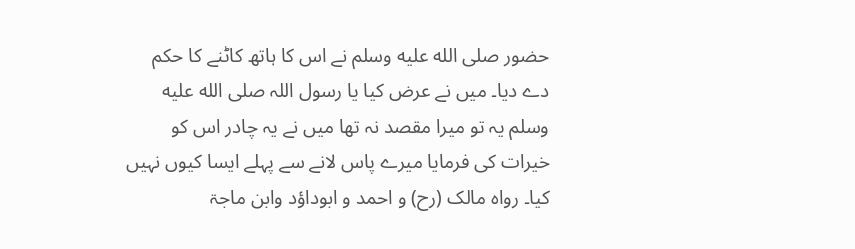حضور صلى الله عليه وسلم نے اس کا ہاتھ کاٹنے کا حکم دے دیا۔ میں نے عرض کیا یا رسول اللہ صلى الله عليه وسلم یہ تو میرا مقصد نہ تھا میں نے یہ چادر اس کو خیرات کی فرمایا میرے پاس لانے سے پہلے ایسا کیوں نہیں کیا۔ رواہ مالک (رح) و احمد و ابوداؤد وابن ماجۃ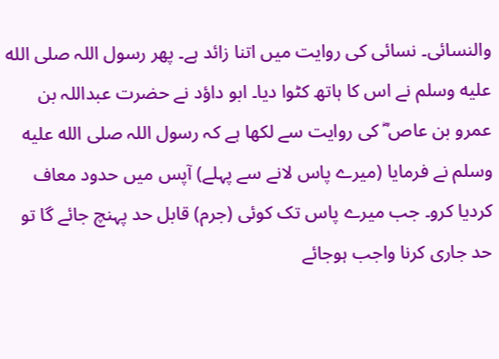والنسائی۔ نسائی کی روایت میں اتنا زائد ہے۔ پھر رسول اللہ صلى الله عليه وسلم نے اس کا ہاتھ کٹوا دیا۔ ابو داؤد نے حضرت عبداللہ بن عمرو بن عاص ؓ کی روایت سے لکھا ہے کہ رسول اللہ صلى الله عليه وسلم نے فرمایا (میرے پاس لانے سے پہلے) آپس میں حدود معاف کردیا کرو۔ جب میرے پاس تک کوئی (جرم) قابل حد پہنچ جائے گا تو حد جاری کرنا واجب ہوجائے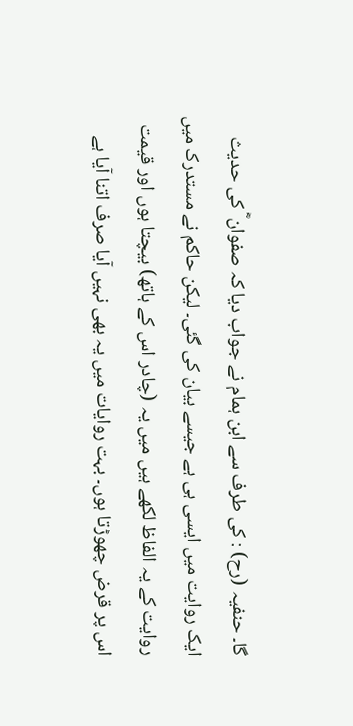گا۔ حنفیہ (رح) : کی طرف سے ابن ہمام نے جواب دیا کہ صفوان ؓ کی حدیث ایک روایت میں ایسی ہی ہے جیسے بیان کی گئی۔ لیکن حاکم نے مستدرک میں روایت کے یہ الفاظ لکھے ہیں میں یہ (چادر اس کے ہاتھ) بیچتا ہوں اور قیمت اس پر قرض چھوڑتا ہوں۔ بہت روایات میں یہ بھی نہیں آیا صرف اتنا آیا ہے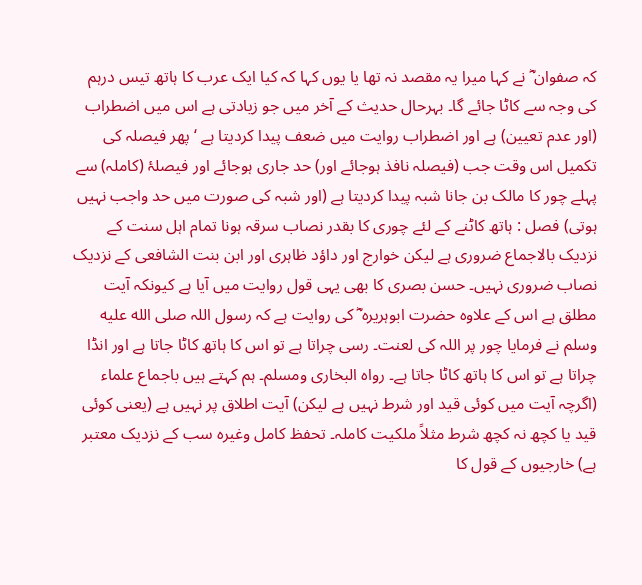کہ صفوان ؓ نے کہا میرا یہ مقصد نہ تھا یا یوں کہا کہ کیا ایک عرب کا ہاتھ تیس درہم کی وجہ سے کاٹا جائے گا۔ بہرحال حدیث کے آخر میں جو زیادتی ہے اس میں اضطراب (اور عدم تعیین) ہے اور اضطراب روایت میں ضعف پیدا کردیتا ہے ‘ پھر فیصلہ کی تکمیل اس وقت جب (فیصلہ نافذ ہوجائے اور) حد جاری ہوجائے اور فیصلۂ (کاملہ) سے پہلے چور کا مالک بن جانا شبہ پیدا کردیتا ہے (اور شبہ کی صورت میں حد واجب نہیں ہوتی) فصل : ہاتھ کاٹنے کے لئے چوری کا بقدر نصاب سرقہ ہونا تمام اہل سنت کے نزدیک بالاجماع ضروری ہے لیکن خوارج اور داؤد ظاہری اور ابن بنت الشافعی کے نزدیک نصاب ضروری نہیں۔ حسن بصری کا بھی یہی قول روایت میں آیا ہے کیونکہ آیت مطلق ہے اس کے علاوہ حضرت ابوہریرہ ؓ کی روایت ہے کہ رسول اللہ صلى الله عليه وسلم نے فرمایا چور پر اللہ کی لعنت۔ رسی چراتا ہے تو اس کا ہاتھ کاٹا جاتا ہے اور انڈا چراتا ہے تو اس کا ہاتھ کاٹا جاتا ہے۔ رواہ البخاری ومسلم۔ ہم کہتے ہیں باجماع علماء (اگرچہ آیت میں کوئی قید اور شرط نہیں ہے لیکن) آیت اطلاق پر نہیں ہے (یعنی کوئی قید یا کچھ نہ کچھ شرط مثلاً ملکیت کاملہ۔ تحفظ کامل وغیرہ سب کے نزدیک معتبر ہے) خارجیوں کے قول کا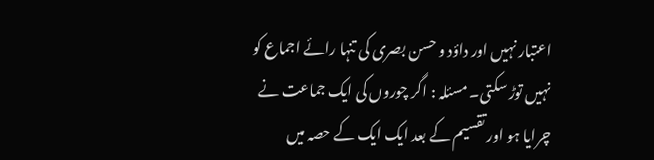اعتبار نہیں اور داؤد و حسن بصری کی تنہا رائے اجماع کو نہیں توڑ سکتی۔ مسئلہ : اگر چوروں کی ایک جماعت نے چرایا ہو اور تقسیم کے بعد ایک ایک کے حصہ میں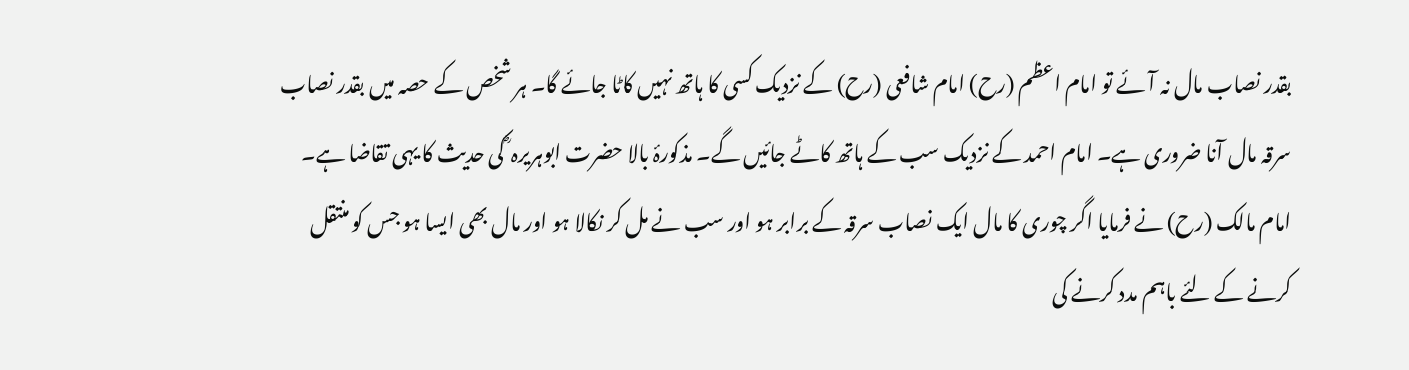بقدر نصاب مال نہ آئے تو امام اعظم (رح) امام شافعی (رح) کے نزدیک کسی کا ہاتھ نہیں کاٹا جائے گا۔ ہر شخص کے حصہ میں بقدر نصاب سرقہ مال آنا ضروری ہے۔ امام احمد کے نزدیک سب کے ہاتھ کاٹے جائیں گے۔ مذکورۂ بالا حضرت ابوہریرہ ؓ کی حدیث کا یہی تقاضا ہے۔ امام مالک (رح) نے فرمایا اگر چوری کا مال ایک نصاب سرقہ کے برابر ہو اور سب نے مل کر نکالا ہو اور مال بھی ایسا ہو جس کو منتقل کرنے کے لئے باہم مدد کرنے کی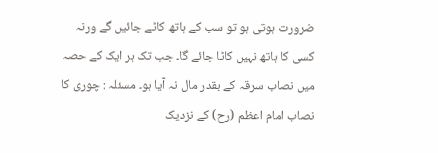ضرورت ہوتی ہو تو سب کے ہاتھ کاٹے جائیں گے ورنہ کسی کا ہاتھ نہیں کاٹا جائے گا۔ جب تک ہر ایک کے حصہ میں نصاب سرقہ کے بقدر مال نہ آیا ہو۔ مسئلہ : چوری کا نصاب امام اعظم (رح) کے نزدیک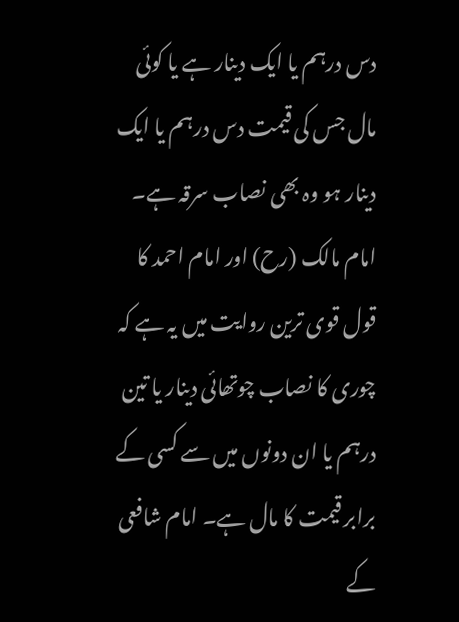دس درہم یا ایک دینار ہے یا کوئی مال جس کی قیمت دس درہم یا ایک دینار ہو وہ بھی نصاب سرقہ ہے۔ امام مالک (رح) اور امام احمد کا قول قوی ترین روایت میں یہ ہے کہ چوری کا نصاب چوتھائی دینار یا تین درہم یا ان دونوں میں سے کسی کے برابر قیمت کا مال ہے۔ امام شافعی کے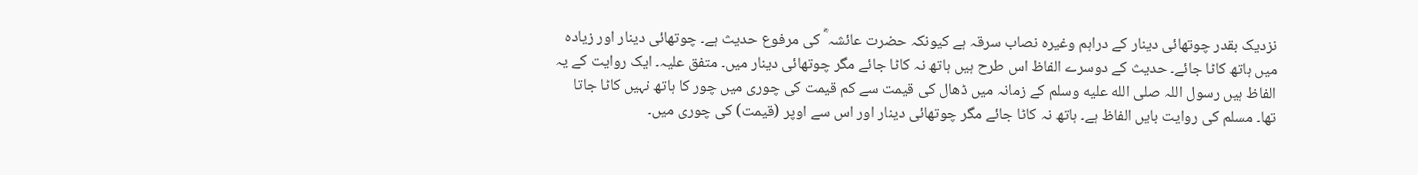نزدیک بقدر چوتھائی دینار کے دراہم وغیرہ نصاب سرقہ ہے کیونکہ حضرت عائشہ ؓ کی مرفوع حدیث ہے۔ چوتھائی دینار اور زیادہ میں ہاتھ کاٹا جائے۔ حدیث کے دوسرے الفاظ اس طرح ہیں ہاتھ نہ کاٹا جائے مگر چوتھائی دینار میں۔ متفق علیہ۔ ایک روایت کے یہ الفاظ ہیں رسول اللہ صلى الله عليه وسلم کے زمانہ میں ڈھال کی قیمت سے کم قیمت کی چوری میں چور کا ہاتھ نہیں کاٹا جاتا تھا۔ مسلم کی روایت بایں الفاظ ہے۔ ہاتھ نہ کاٹا جائے مگر چوتھائی دینار اور اس سے اوپر (قیمت) کی چوری میں۔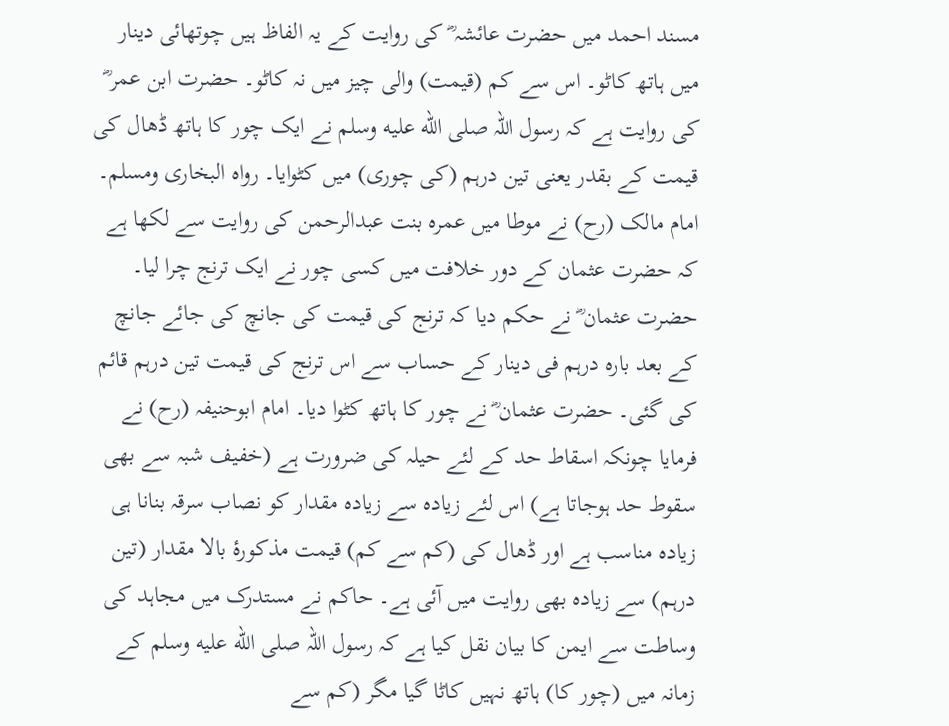مسند احمد میں حضرت عائشہ ؓ کی روایت کے یہ الفاظ ہیں چوتھائی دینار میں ہاتھ کاٹو۔ اس سے کم (قیمت) والی چیز میں نہ کاٹو۔ حضرت ابن عمر ؓ کی روایت ہے کہ رسول اللہ صلى الله عليه وسلم نے ایک چور کا ہاتھ ڈھال کی قیمت کے بقدر یعنی تین درہم (کی چوری) میں کٹوایا۔ رواہ البخاری ومسلم۔ امام مالک (رح) نے موطا میں عمرہ بنت عبدالرحمن کی روایت سے لکھا ہے کہ حضرت عثمان کے دور خلافت میں کسی چور نے ایک ترنج چرا لیا۔ حضرت عثمان ؓ نے حکم دیا کہ ترنج کی قیمت کی جانچ کی جائے جانچ کے بعد بارہ درہم فی دینار کے حساب سے اس ترنج کی قیمت تین درہم قائم کی گئی۔ حضرت عثمان ؓ نے چور کا ہاتھ کٹوا دیا۔ امام ابوحنیفہ (رح) نے فرمایا چونکہ اسقاط حد کے لئے حیلہ کی ضرورت ہے (خفیف شبہ سے بھی سقوط حد ہوجاتا ہے) اس لئے زیادہ سے زیادہ مقدار کو نصاب سرقہ بنانا ہی زیادہ مناسب ہے اور ڈھال کی (کم سے کم) قیمت مذکورۂ بالا مقدار (تین درہم) سے زیادہ بھی روایت میں آئی ہے۔ حاکم نے مستدرک میں مجاہد کی وساطت سے ایمن کا بیان نقل کیا ہے کہ رسول اللہ صلى الله عليه وسلم کے زمانہ میں (چور کا) ہاتھ نہیں کاٹا گیا مگر (کم سے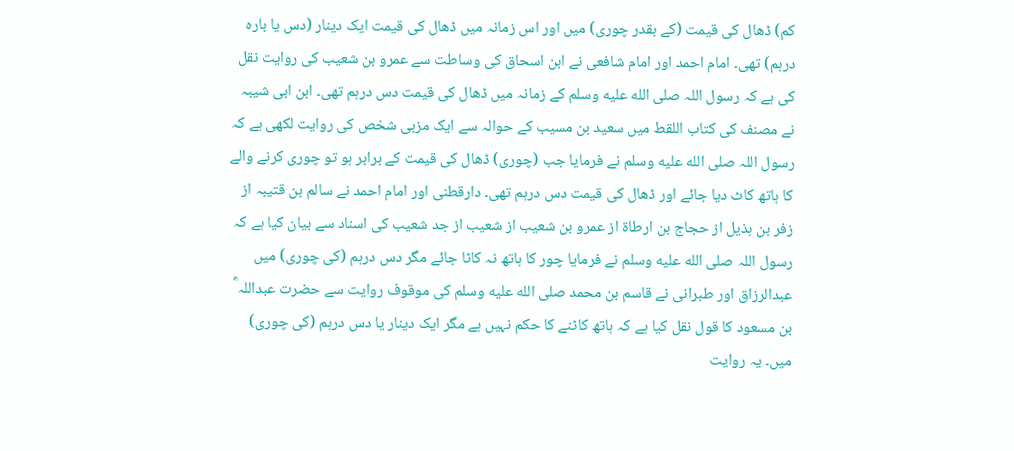کم) ڈھال کی قیمت (کے بقدر چوری) میں اور اس زمانہ میں ڈھال کی قیمت ایک دینار (دس یا بارہ درہم) تھی۔ امام احمد اور امام شافعی نے ابن اسحاق کی وساطت سے عمرو بن شعیب کی روایت نقل کی ہے کہ رسول اللہ صلى الله عليه وسلم کے زمانہ میں ڈھال کی قیمت دس درہم تھی۔ ابن ابی شیبہ نے مصنف کی کتاب اللقط میں سعید بن مسیب کے حوالہ سے ایک مزبی شخص کی روایت لکھی ہے کہ رسول اللہ صلى الله عليه وسلم نے فرمایا جب (چوری) ڈھال کی قیمت کے برابر ہو تو چوری کرنے والے کا ہاتھ کاٹ دیا جائے اور ڈھال کی قیمت دس درہم تھی۔ دارقطنی اور امام احمد نے سالم بن قتیبہ از زفر بن ہذیل از حجاج بن ارطاۃ از عمرو بن شعیب از شعیب از جد شعیب کی اسناد سے بیان کیا ہے کہ رسول اللہ صلى الله عليه وسلم نے فرمایا چور کا ہاتھ نہ کاٹا جائے مگر دس درہم (کی چوری) میں عبدالرزاق اور طبرانی نے قاسم بن محمد صلى الله عليه وسلم کی موقوف روایت سے حضرت عبداللہ ؓ بن مسعود کا قول نقل کیا ہے کہ ہاتھ کاٹنے کا حکم نہیں ہے مگر ایک دینار یا دس درہم (کی چوری) میں۔ یہ روایت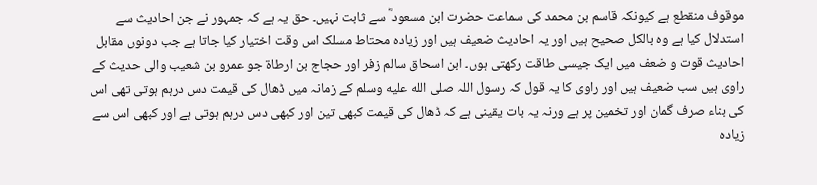موقوف منقطع ہے کیونکہ قاسم بن محمد کی سماعت حضرت ابن مسعود ؓ سے ثابت نہیں۔ حق یہ ہے کہ جمہور نے جن احادیث سے استدلال کیا ہے وہ بالکل صحیح ہیں اور یہ احادیث ضعیف ہیں اور زیادہ محتاط مسلک اس وقت اختیار کیا جاتا ہے جب دونوں مقابل احادیث قوت و ضعف میں ایک جیسی طاقت رکھتی ہوں۔ ابن اسحاق سالم زفر اور حجاج بن ارطاۃ جو عمرو بن شعیب والی حدیث کے راوی ہیں سب ضعیف ہیں اور راوی کا یہ قول کہ رسول اللہ صلى الله عليه وسلم کے زمانہ میں ڈھال کی قیمت دس درہم ہوتی تھی اس کی بناء صرف گمان اور تخمین پر ہے ورنہ یہ بات یقینی ہے کہ ڈھال کی قیمت کبھی تین اور کبھی دس درہم ہوتی ہے اور کبھی اس سے زیادہ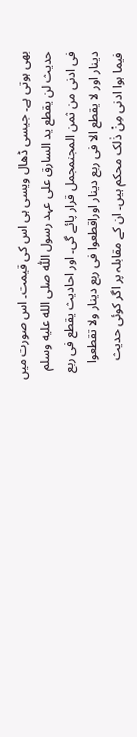بھی ہوتی ہے۔ جیسی ڈھال ویسی ہی اس کی قیمت۔ اس صورت میں حدیث لن یقطع ید السارق علی عہد رسول اللّٰہ صلى الله عليه وسلم فی ادنی من ثمن المجنمجمل قرار پائے گی۔ اور احادیث یقطع فی ربع دینار اور لا یقطع الا فی ربع دینار اوراقطعوا فی ربع دینار ولا تقطعوا فیما ہوا ادنی مِنْ ذٰلک محکم ہیں۔ ان کے مقابلہ پر اگر کوئی حدیث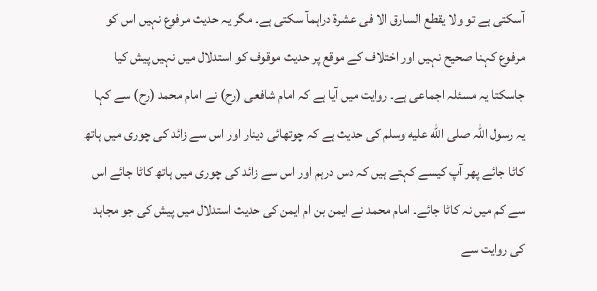آسکتی ہے تو ولا یقطع السارق الا فی عشرۃ دراہمآ سکتی ہے۔ مگر یہ حدیث مرفوع نہیں اس کو مرفوع کہنا صحیح نہیں اور اختلاف کے موقع پر حدیث موقوف کو استدلال میں نہیں پیش کیا جاسکتا یہ مسئلہ اجماعی ہے۔ روایت میں آیا ہے کہ امام شافعی (رح) نے امام محمد (رح) سے کہا یہ رسول اللہ صلى الله عليه وسلم کی حدیث ہے کہ چوتھائی دینار اور اس سے زائد کی چوری میں ہاتھ کاٹا جائے پھر آپ کیسے کہتے ہیں کہ دس درہم اور اس سے زائد کی چوری میں ہاتھ کاٹا جائے اس سے کم میں نہ کاٹا جائے۔ امام محمد نے ایمن بن ام ایمن کی حدیث استدلال میں پیش کی جو مجاہد کی روایت سے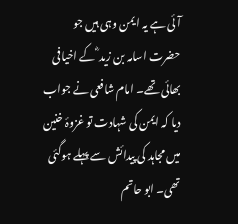آئی ہے یہ ایمن وہی ہیں جو حضرت اسامہ بن زید ؓ کے اخیافی بھائی تھے۔ امام شافعی نے جواب دیا کہ ایمن کی شہادت تو غزوۂ خنین میں مجاہد کی پیدائش سے پہلے ہوگئی تھی۔ ابو حاتم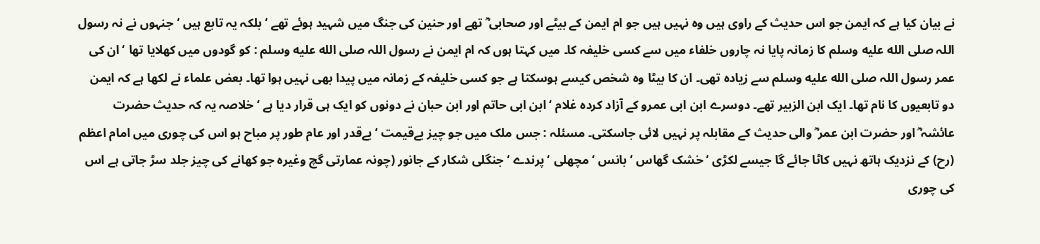نے بیان کیا ہے کہ ایمن جو اس حدیث کے راوی ہیں وہ نہیں ہیں جو ام ایمن کے بیٹے اور صحابی ؓ تھے اور حنین کی جنگ میں شہید ہوئے تھے ‘ بلکہ یہ تابع ہیں ‘ جنہوں نے نہ رسول اللہ صلى الله عليه وسلم کا زمانہ پایا نہ چاروں خلفاء میں سے کسی خلیفہ کا۔ میں کہتا ہوں کہ ام ایمن نے رسول اللہ صلى الله عليه وسلم : کو گودوں میں کھلایا تھا ‘ ان کی عمر رسول اللہ صلى الله عليه وسلم سے زیادہ تھی۔ ان کا بیٹا وہ شخص کیسے ہوسکتا ہے جو کسی خلیفہ کے زمانہ میں پیدا بھی نہیں ہوا تھا۔ بعض علماء نے لکھا ہے کہ ایمن دو تابعیوں کا نام تھا۔ ایک ابن الزبیر تھے۔ دوسرے ابن ابی عمرو کے آزاد کردہ غلام ‘ ابن ابی حاتم اور ابن حبان نے دونوں کو ایک ہی قرار دیا ہے ‘ خلاصہ یہ کہ حدیث حضرت عائشہ ؓ اور حضرت ابن عمر ؓ والی حدیث کے مقابلہ پر نہیں لائی جاسکتی۔ مسئلہ : جس ملک میں جو چیز بےقیمت ‘ بےقدر اور عام طور پر مباح ہو اس کی چوری میں امام اعظم (رح) کے نزدیک ہاتھ نہیں کاٹا جائے گا جیسے لکڑی ‘ خشک گھاس ‘ بانس ‘ مچھلی ‘ پرندے ‘ جنگلی شکار کے جانور (چونہ عمارتی گچ وغیرہ جو کھانے کی چیز جلد سڑ جاتی ہے اس کی چوری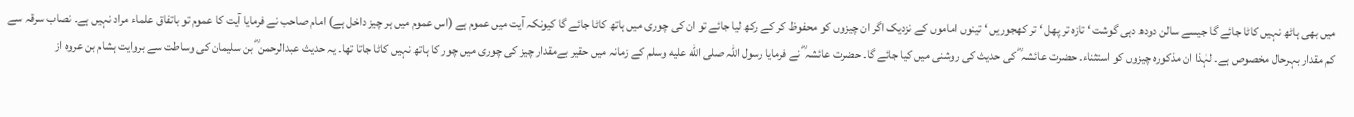میں بھی ہاٹھ نہیں کاٹا جائے گا جیسے سالن دودھ دہی گوشت ‘ تازہ تر پھل ‘ تر کھجوریں ‘ تینوں اماموں کے نزدیک اگر ان چیزوں کو محفوظ کر کے رکھ لیا جائے تو ان کی چوری میں ہاتھ کاٹا جائے گا کیونکہ آیت میں عموم ہے (اس عموم میں ہر چیز داخل ہے) امام صاحب نے فرمایا آیت کا عموم تو باتفاق علماء مراد نہیں ہے۔ نصاب سرقہ سے کم مقدار بہرحال مخصوص ہے۔ لہٰذا ان مذکورہ چیزوں کو استثناء۔ حضرت عائشہ ؓ کی حدیث کی روشنی میں کیا جائے گا۔ حضرت عائشہ ؓ نے فرمایا رسول اللہ صلى الله عليه وسلم کے زمانہ میں حقیر بےمقدار چیز کی چوری میں چور کا ہاتھ نہیں کاٹا جاتا تھا۔ یہ حدیث عبدالرحمن ؓ بن سلیمان کی وساطت سے بروایت ہشام بن عروہ از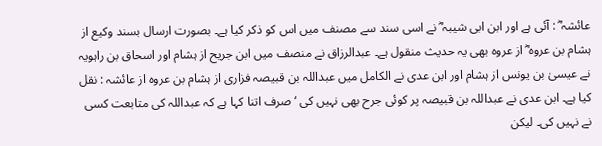عائشہ ؓ : آئی ہے اور ابن ابی شیبہ ؓ نے اسی سند سے مصنف میں اس کو ذکر کیا ہے۔ بصورت ارسال بسند وکیع از ہشام بن عروہ ؓ از عروہ بھی یہ حدیث منقول ہے۔ عبدالرزاق نے منصف میں ابن جریح از ہشام اور اسحاق بن راہویہ نے عیسیٰ بن یونس از ہشام اور ابن عدی نے الکامل میں عبداللہ بن قبیصہ فزاری از ہشام بن عروہ از عائشہ : نقل کیا ہے۔ ابن عدی نے عبداللہ بن قبیصہ پر کوئی جرح بھی نہیں کی ‘ صرف اتنا کہا ہے کہ عبداللہ کی متابعت کسی نے نہیں کی۔ لیکن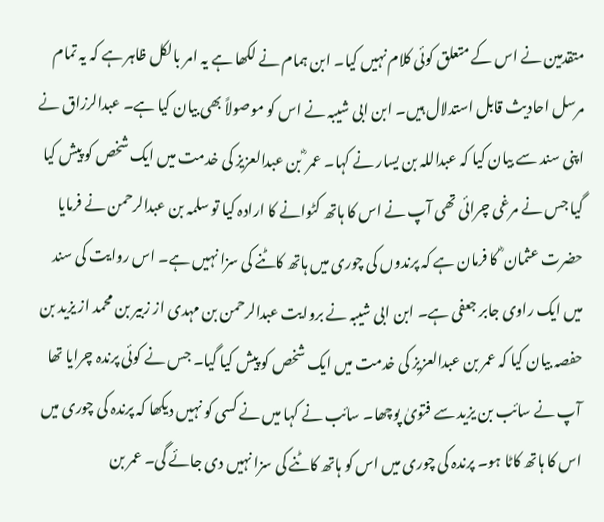متقدمین نے اس کے متعلق کوئی کلام نہیں کیا۔ ابن ہمام نے لکھا ہے یہ امر بالکل ظاہر ہے کہ یہ تمام مرسل احادیث قابل استدلال ہیں۔ ابن ابی شیبہ نے اس کو موصولاً بھی بیان کیا ہے۔ عبدالرزاق نے اپنی سند سے بیان کیا کہ عبداللہ بن یسار نے کہا۔ عمر ؓ بن عبدالعزیز کی خدمت میں ایک شخص کو پیش کیا گیا جس نے مرغی چرائی تھی آپ نے اس کا ہاتھ کٹوانے کا ارادہ کیا تو سلمہ بن عبدالرحمن نے فرمایا حضرت عثمان ؓ کا فرمان ہے کہ پرندوں کی چوری میں ہاتھ کاٹنے کی سزا نہیں ہے۔ اس روایت کی سند میں ایک راوی جابر جعفی ہے۔ ابن ابی شیبہ نے بروایت عبدالرحمن بن مہدی از زبیر بن محمد از یزید بن حفصہ بیان کیا کہ عمر بن عبدالعزیز کی خدمت میں ایک شخص کو پیش کیا گیا۔ جس نے کوئی پرندہ چرایا تھا آپ نے سائب بن یزید سے فتویٰ پوچھا۔ سائب نے کہا میں نے کسی کو نہیں دیکھا کہ پرندہ کی چوری میں اس کا ہاتھ کاٹا ہو۔ پرندہ کی چوری میں اس کو ہاتھ کاٹنے کی سزا نہیں دی جائے گی۔ عمر بن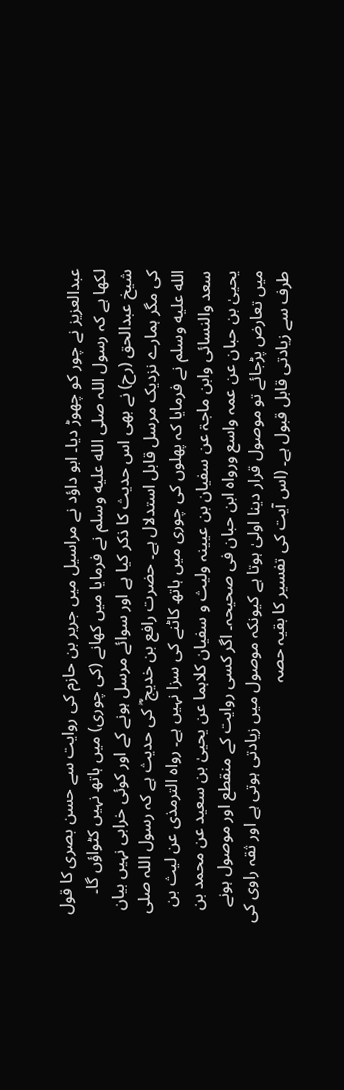عبدالعزیز نے چور کو چھوڑ دیا۔ ابو داؤد نے مراسیل میں جریر بن حازم کی روایت سے حسن بصری کا قول لکھا ہے کہ رسول اللہ صلى الله عليه وسلم نے فرمایا میں کھانے (کی چوری) میں ہاتھ نہیں کٹواؤں گا۔ شیخ عبدالحق (رح) نے بھی اس حدیث کا ذکر کیا ہے اور سوائے مرسل ہونے کے اور کوئی خرابی نہیں بیان کی مگر ہمارے نزدیک مرسل قابل استدلال ہے۔ حضرت رافع بن خدیج ؓ کی حدیث ہے کہ رسول اللہ صلى الله عليه وسلم نے فرمایا کہ پھلوں کی چوری میں ہاتھ کاٹنے کی سزا نہیں ہے۔ رواہ الترمذی عن لیث بن سعد والنسائی وابن ماجۃ عن سفیان بن عیینہ ولیث و سفیان کلاہما عن یحییٰ بن سعید عن محمد بن یحییٰ بن حبان عن عمہ واسع ورواہ ابن حبان فی صحیحہ۔ اگر کسی روایت کے منقطع اور موصول ہونے میں تعارض پڑجائے تو موصول قرار دینا اولیٰ ہوتا ہے کیونکہ موصول میں زیادتی ہوتی ہے اور ثقہ راوی کی طرف سے زیادتی قابل قبول ہے۔ (اس آیت کی تفسیر کا بقیہ حصہ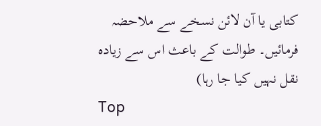کتابی یا آن لائن نسخے سے ملاحضہ فرمائیں۔ طوالت کے باعث اس سے زیادہ نقل نہیں کیا جا رہا)
Top